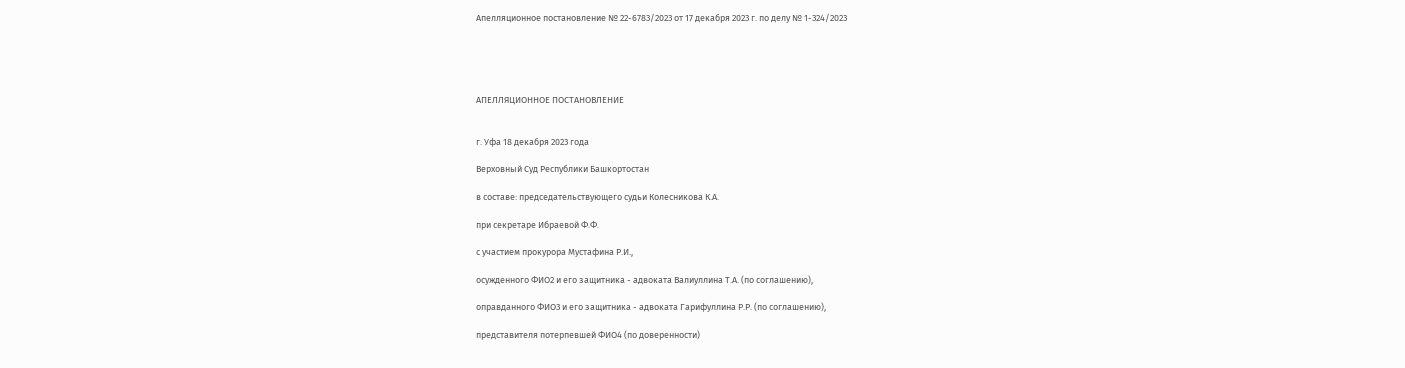Апелляционное постановление № 22-6783/2023 от 17 декабря 2023 г. по делу № 1-324/2023





АПЕЛЛЯЦИОННОЕ ПОСТАНОВЛЕНИЕ


г. Уфа 18 декабря 2023 года

Верховный Суд Республики Башкортостан

в составе: председательствующего судьи Колесникова К.А.

при секретаре Ибраевой Ф.Ф.

с участием прокурора Мустафина Р.И.,

осужденного ФИО2 и его защитника - адвоката Валиуллина Т.А. (по соглашению),

оправданного ФИО3 и его защитника - адвоката Гарифуллина Р.Р. (по соглашению),

представителя потерпевшей ФИО4 (по доверенности)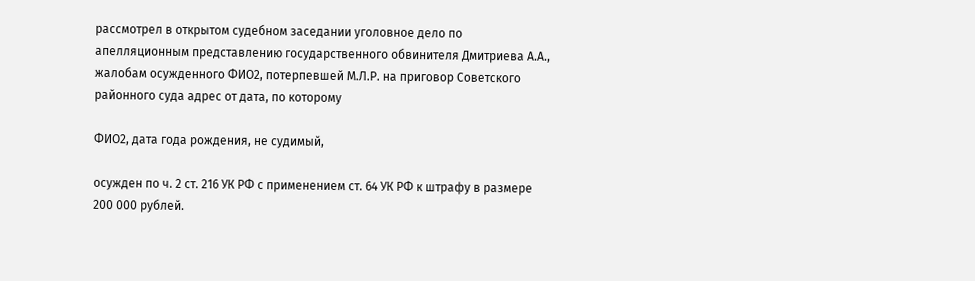рассмотрел в открытом судебном заседании уголовное дело по апелляционным представлению государственного обвинителя Дмитриева А.А., жалобам осужденного ФИО2, потерпевшей М.Л.Р. на приговор Советского районного суда адрес от дата, по которому

ФИО2, дата года рождения, не судимый,

осужден по ч. 2 ст. 216 УК РФ с применением ст. 64 УК РФ к штрафу в размере 200 000 рублей.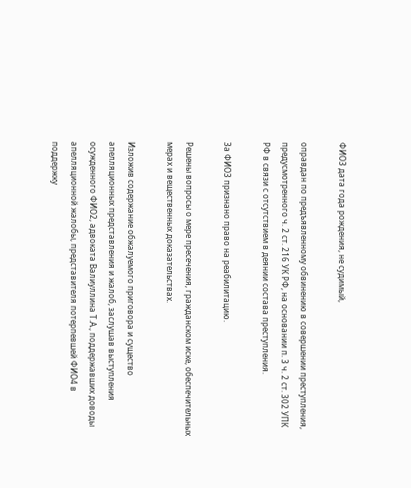ФИО3 дата года рождения, не судимый,

оправдан по предъявленному обвинению в совершении преступления, предусмотренного ч. 2 ст. 216 УК РФ, на основании п. 3 ч. 2 ст. 302 УПК РФ в связи с отсутствием в деянии состава преступления.

За ФИО3 признано право на реабилитацию.

Решены вопросы о мере пресечения, гражданском иске, обеспечительных мерах и вещественных доказательствах.

Изложив содержание обжалуемого приговора и существо апелляционных представления и жалоб, заслушав выступления осужденного ФИО2, адвоката Валиуллина Т.А., поддержавших доводы апелляционной жалобы, представителя потерпевшей ФИО4 в поддержку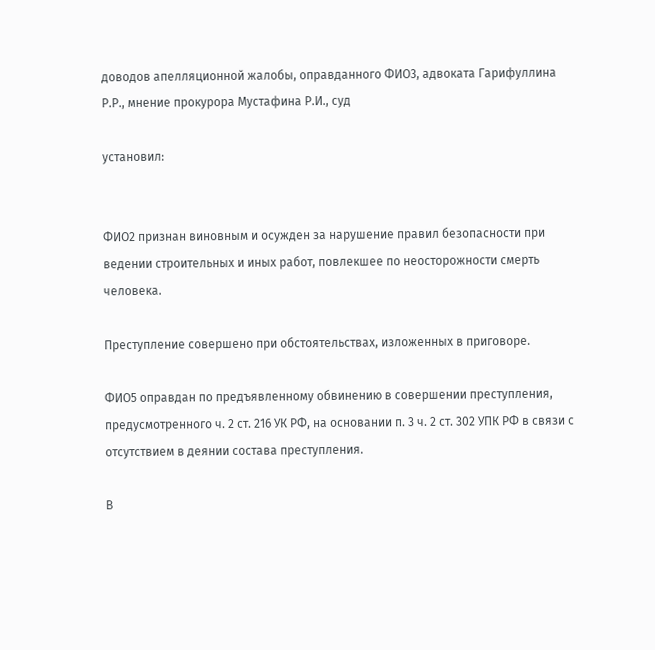доводов апелляционной жалобы, оправданного ФИО3, адвоката Гарифуллина Р.Р., мнение прокурора Мустафина Р.И., суд

установил:


ФИО2 признан виновным и осужден за нарушение правил безопасности при ведении строительных и иных работ, повлекшее по неосторожности смерть человека.

Преступление совершено при обстоятельствах, изложенных в приговоре.

ФИО5 оправдан по предъявленному обвинению в совершении преступления, предусмотренного ч. 2 ст. 216 УК РФ, на основании п. 3 ч. 2 ст. 302 УПК РФ в связи с отсутствием в деянии состава преступления.

В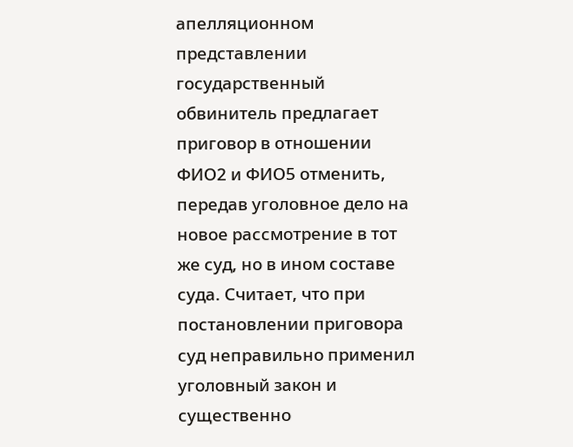апелляционном представлении государственный обвинитель предлагает приговор в отношении ФИО2 и ФИО5 отменить, передав уголовное дело на новое рассмотрение в тот же суд, но в ином составе суда. Считает, что при постановлении приговора суд неправильно применил уголовный закон и существенно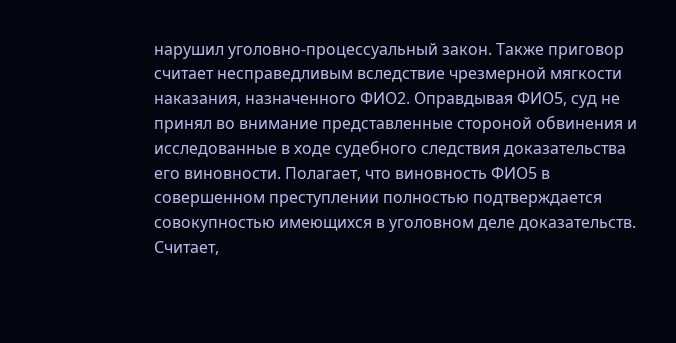нарушил уголовно-процессуальный закон. Также приговор считает несправедливым вследствие чрезмерной мягкости наказания, назначенного ФИО2. Оправдывая ФИО5, суд не принял во внимание представленные стороной обвинения и исследованные в ходе судебного следствия доказательства его виновности. Полагает, что виновность ФИО5 в совершенном преступлении полностью подтверждается совокупностью имеющихся в уголовном деле доказательств. Считает,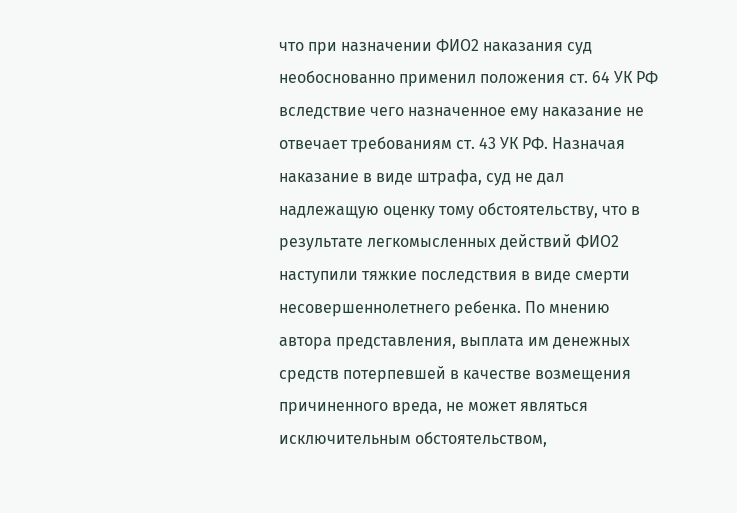что при назначении ФИО2 наказания суд необоснованно применил положения ст. 64 УК РФ вследствие чего назначенное ему наказание не отвечает требованиям ст. 43 УК РФ. Назначая наказание в виде штрафа, суд не дал надлежащую оценку тому обстоятельству, что в результате легкомысленных действий ФИО2 наступили тяжкие последствия в виде смерти несовершеннолетнего ребенка. По мнению автора представления, выплата им денежных средств потерпевшей в качестве возмещения причиненного вреда, не может являться исключительным обстоятельством,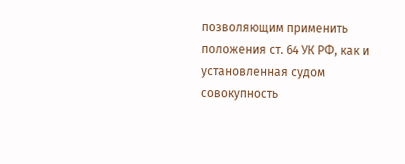позволяющим применить положения ст. 64 УК РФ, как и установленная судом совокупность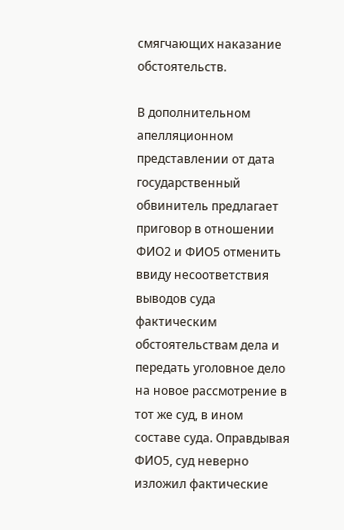смягчающих наказание обстоятельств.

В дополнительном апелляционном представлении от дата государственный обвинитель предлагает приговор в отношении ФИО2 и ФИО5 отменить ввиду несоответствия выводов суда фактическим обстоятельствам дела и передать уголовное дело на новое рассмотрение в тот же суд, в ином составе суда. Оправдывая ФИО5, суд неверно изложил фактические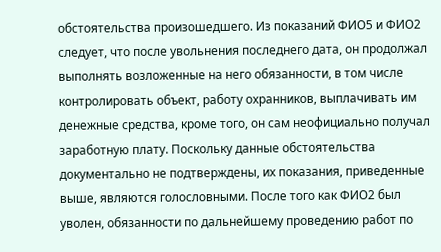обстоятельства произошедшего. Из показаний ФИО5 и ФИО2 следует, что после увольнения последнего дата, он продолжал выполнять возложенные на него обязанности, в том числе контролировать объект, работу охранников, выплачивать им денежные средства, кроме того, он сам неофициально получал заработную плату. Поскольку данные обстоятельства документально не подтверждены, их показания, приведенные выше, являются голословными. После того как ФИО2 был уволен, обязанности по дальнейшему проведению работ по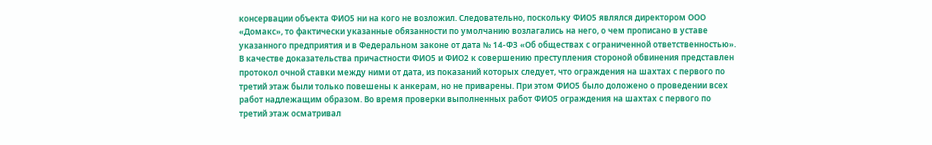консервации объекта ФИО5 ни на кого не возложил. Следовательно, поскольку ФИО5 являлся директором ООО «Домакс», то фактически указанные обязанности по умолчанию возлагались на него, о чем прописано в уставе указанного предприятия и в Федеральном законе от дата № 14-ФЗ «Об обществах с ограниченной ответственностью». В качестве доказательства причастности ФИО5 и ФИО2 к совершению преступления стороной обвинения представлен протокол очной ставки между ними от дата, из показаний которых следует, что ограждения на шахтах с первого по третий этаж были только повешены к анкерам, но не приварены. При этом ФИО5 было доложено о проведении всех работ надлежащим образом. Во время проверки выполненных работ ФИО5 ограждения на шахтах с первого по третий этаж осматривал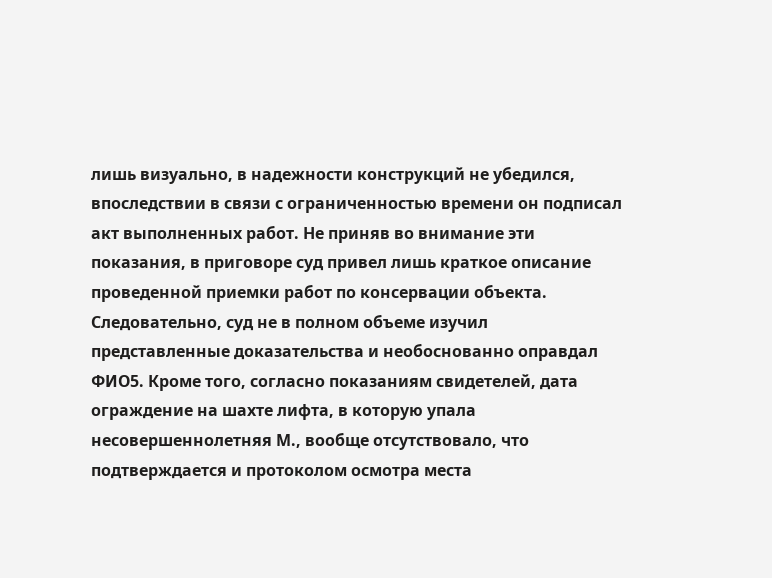лишь визуально, в надежности конструкций не убедился, впоследствии в связи с ограниченностью времени он подписал акт выполненных работ. Не приняв во внимание эти показания, в приговоре суд привел лишь краткое описание проведенной приемки работ по консервации объекта. Следовательно, суд не в полном объеме изучил представленные доказательства и необоснованно оправдал ФИО5. Кроме того, согласно показаниям свидетелей, дата ограждение на шахте лифта, в которую упала несовершеннолетняя М., вообще отсутствовало, что подтверждается и протоколом осмотра места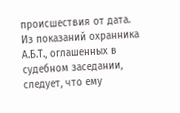происшествия от дата. Из показаний охранника А.Б.Т., оглашенных в судебном заседании, следует, что ему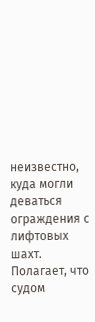неизвестно, куда могли деваться ограждения с лифтовых шахт. Полагает, что судом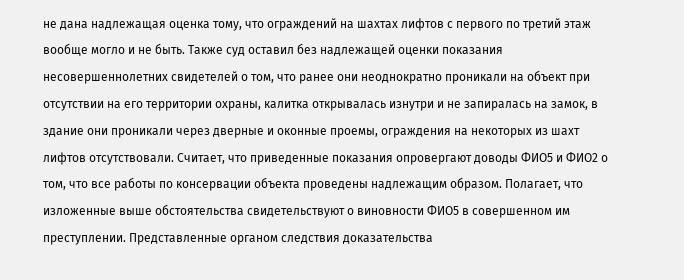не дана надлежащая оценка тому, что ограждений на шахтах лифтов с первого по третий этаж вообще могло и не быть. Также суд оставил без надлежащей оценки показания несовершеннолетних свидетелей о том, что ранее они неоднократно проникали на объект при отсутствии на его территории охраны, калитка открывалась изнутри и не запиралась на замок, в здание они проникали через дверные и оконные проемы, ограждения на некоторых из шахт лифтов отсутствовали. Считает, что приведенные показания опровергают доводы ФИО5 и ФИО2 о том, что все работы по консервации объекта проведены надлежащим образом. Полагает, что изложенные выше обстоятельства свидетельствуют о виновности ФИО5 в совершенном им преступлении. Представленные органом следствия доказательства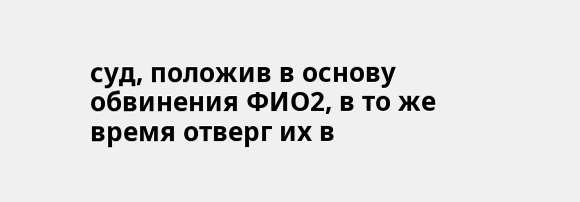суд, положив в основу обвинения ФИО2, в то же время отверг их в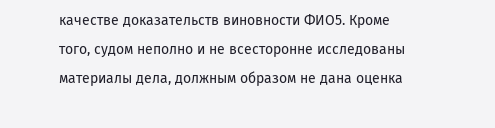качестве доказательств виновности ФИО5. Кроме того, судом неполно и не всесторонне исследованы материалы дела, должным образом не дана оценка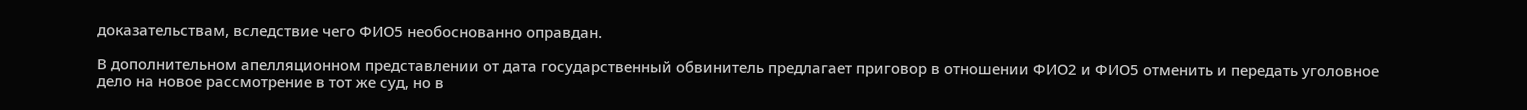доказательствам, вследствие чего ФИО5 необоснованно оправдан.

В дополнительном апелляционном представлении от дата государственный обвинитель предлагает приговор в отношении ФИО2 и ФИО5 отменить и передать уголовное дело на новое рассмотрение в тот же суд, но в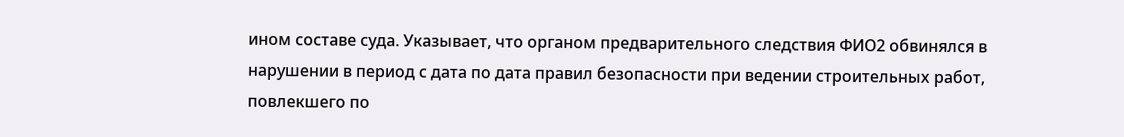ином составе суда. Указывает, что органом предварительного следствия ФИО2 обвинялся в нарушении в период с дата по дата правил безопасности при ведении строительных работ, повлекшего по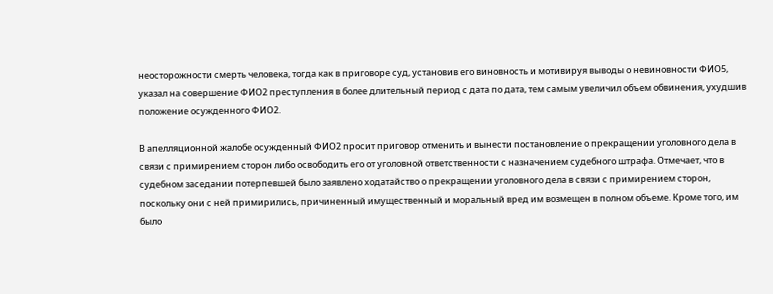неосторожности смерть человека, тогда как в приговоре суд, установив его виновность и мотивируя выводы о невиновности ФИО5, указал на совершение ФИО2 преступления в более длительный период с дата по дата, тем самым увеличил объем обвинения, ухудшив положение осужденного ФИО2.

В апелляционной жалобе осужденный ФИО2 просит приговор отменить и вынести постановление о прекращении уголовного дела в связи с примирением сторон либо освободить его от уголовной ответственности с назначением судебного штрафа. Отмечает, что в судебном заседании потерпевшей было заявлено ходатайство о прекращении уголовного дела в связи с примирением сторон, поскольку они с ней примирились, причиненный имущественный и моральный вред им возмещен в полном объеме. Кроме того, им было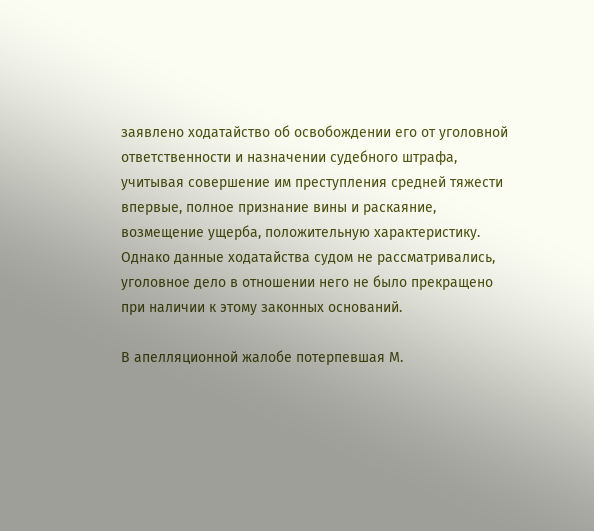заявлено ходатайство об освобождении его от уголовной ответственности и назначении судебного штрафа, учитывая совершение им преступления средней тяжести впервые, полное признание вины и раскаяние, возмещение ущерба, положительную характеристику. Однако данные ходатайства судом не рассматривались, уголовное дело в отношении него не было прекращено при наличии к этому законных оснований.

В апелляционной жалобе потерпевшая М.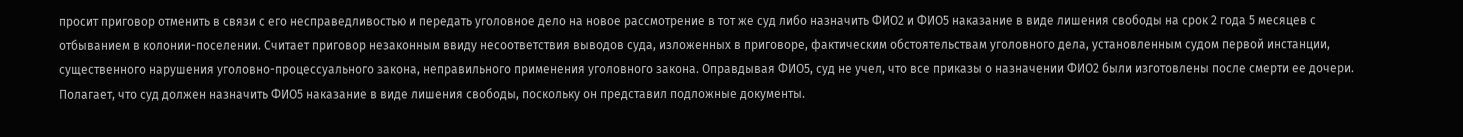просит приговор отменить в связи с его несправедливостью и передать уголовное дело на новое рассмотрение в тот же суд либо назначить ФИО2 и ФИО5 наказание в виде лишения свободы на срок 2 года 5 месяцев с отбыванием в колонии-поселении. Считает приговор незаконным ввиду несоответствия выводов суда, изложенных в приговоре, фактическим обстоятельствам уголовного дела, установленным судом первой инстанции, существенного нарушения уголовно-процессуального закона, неправильного применения уголовного закона. Оправдывая ФИО5, суд не учел, что все приказы о назначении ФИО2 были изготовлены после смерти ее дочери. Полагает, что суд должен назначить ФИО5 наказание в виде лишения свободы, поскольку он представил подложные документы.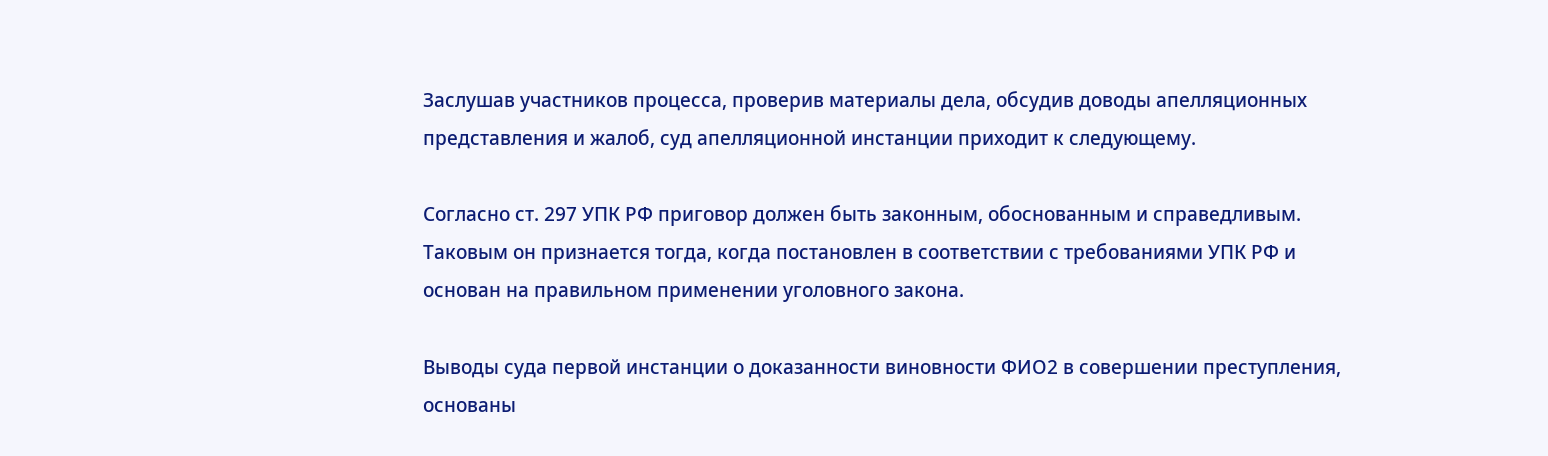Заслушав участников процесса, проверив материалы дела, обсудив доводы апелляционных представления и жалоб, суд апелляционной инстанции приходит к следующему.

Согласно ст. 297 УПК РФ приговор должен быть законным, обоснованным и справедливым. Таковым он признается тогда, когда постановлен в соответствии с требованиями УПК РФ и основан на правильном применении уголовного закона.

Выводы суда первой инстанции о доказанности виновности ФИО2 в совершении преступления, основаны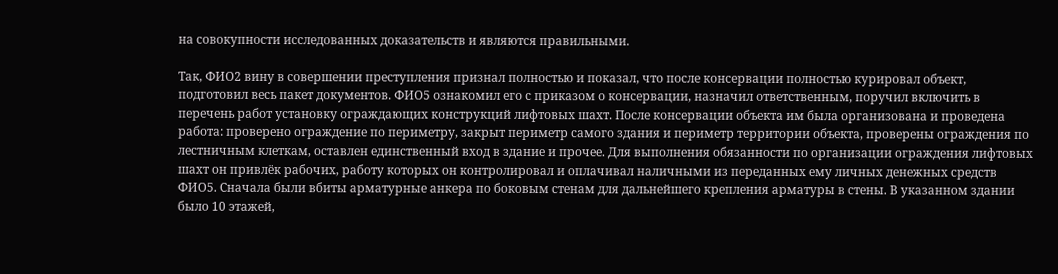на совокупности исследованных доказательств и являются правильными.

Так, ФИО2 вину в совершении преступления признал полностью и показал, что после консервации полностью курировал объект, подготовил весь пакет документов. ФИО5 ознакомил его с приказом о консервации, назначил ответственным, поручил включить в перечень работ установку ограждающих конструкций лифтовых шахт. После консервации объекта им была организована и проведена работа: проверено ограждение по периметру, закрыт периметр самого здания и периметр территории объекта, проверены ограждения по лестничным клеткам, оставлен единственный вход в здание и прочее. Для выполнения обязанности по организации ограждения лифтовых шахт он привлёк рабочих, работу которых он контролировал и оплачивал наличными из переданных ему личных денежных средств ФИО5. Сначала были вбиты арматурные анкера по боковым стенам для дальнейшего крепления арматуры в стены. В указанном здании было 10 этажей,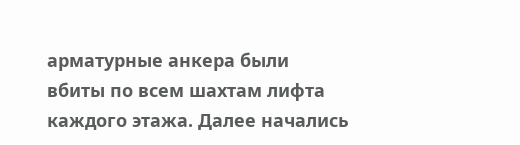арматурные анкера были вбиты по всем шахтам лифта каждого этажа. Далее начались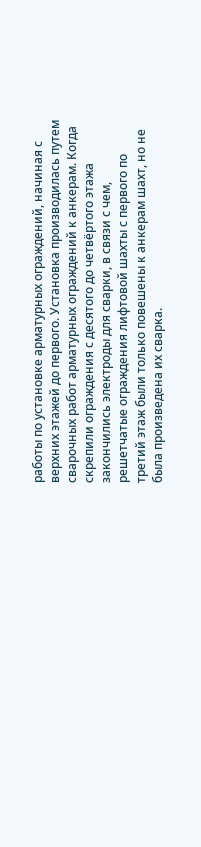работы по установке арматурных ограждений, начиная с верхних этажей до первого. Установка производилась путем сварочных работ арматурных ограждений к анкерам. Когда скрепили ограждения с десятого до четвёртого этажа закончились электроды для сварки, в связи с чем, решетчатые ограждения лифтовой шахты с первого по третий этаж были только повешены к анкерам шахт, но не была произведена их сварка.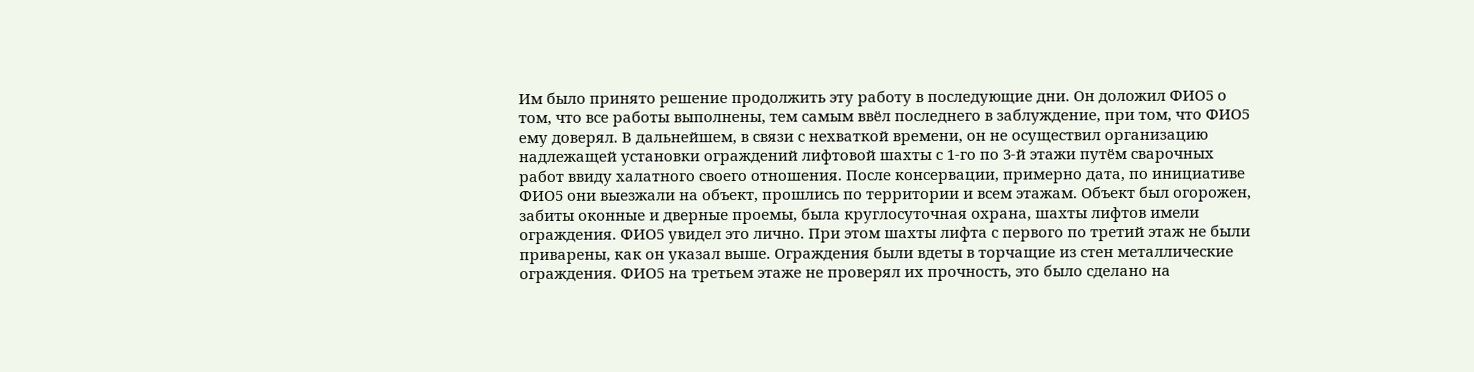Им было принято решение продолжить эту работу в последующие дни. Он доложил ФИО5 о том, что все работы выполнены, тем самым ввёл последнего в заблуждение, при том, что ФИО5 ему доверял. В дальнейшем, в связи с нехваткой времени, он не осуществил организацию надлежащей установки ограждений лифтовой шахты с 1-го по 3-й этажи путём сварочных работ ввиду халатного своего отношения. После консервации, примерно дата, по инициативе ФИО5 они выезжали на объект, прошлись по территории и всем этажам. Объект был огорожен, забиты оконные и дверные проемы, была круглосуточная охрана, шахты лифтов имели ограждения. ФИО5 увидел это лично. При этом шахты лифта с первого по третий этаж не были приварены, как он указал выше. Ограждения были вдеты в торчащие из стен металлические ограждения. ФИО5 на третьем этаже не проверял их прочность, это было сделано на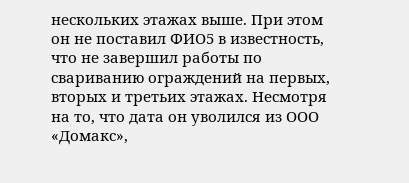нескольких этажах выше. При этом он не поставил ФИО5 в известность, что не завершил работы по свариванию ограждений на первых, вторых и третьих этажах. Несмотря на то, что дата он уволился из ООО «Домакс»,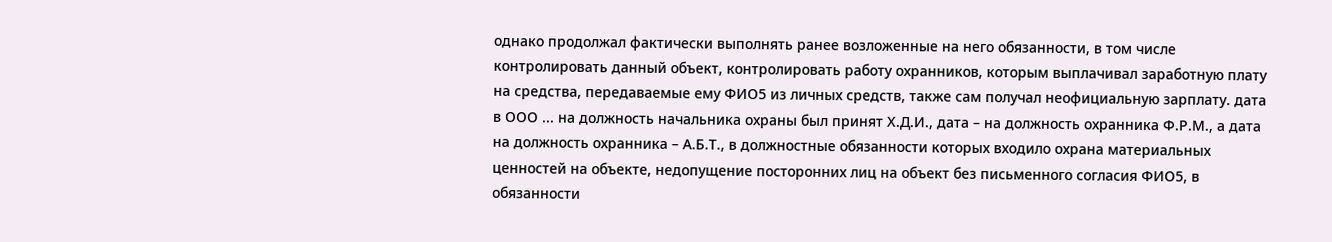однако продолжал фактически выполнять ранее возложенные на него обязанности, в том числе контролировать данный объект, контролировать работу охранников, которым выплачивал заработную плату на средства, передаваемые ему ФИО5 из личных средств, также сам получал неофициальную зарплату. дата в ООО ... на должность начальника охраны был принят Х.Д.И., дата – на должность охранника Ф.Р.М., а дата на должность охранника – А.Б.Т., в должностные обязанности которых входило охрана материальных ценностей на объекте, недопущение посторонних лиц на объект без письменного согласия ФИО5, в обязанности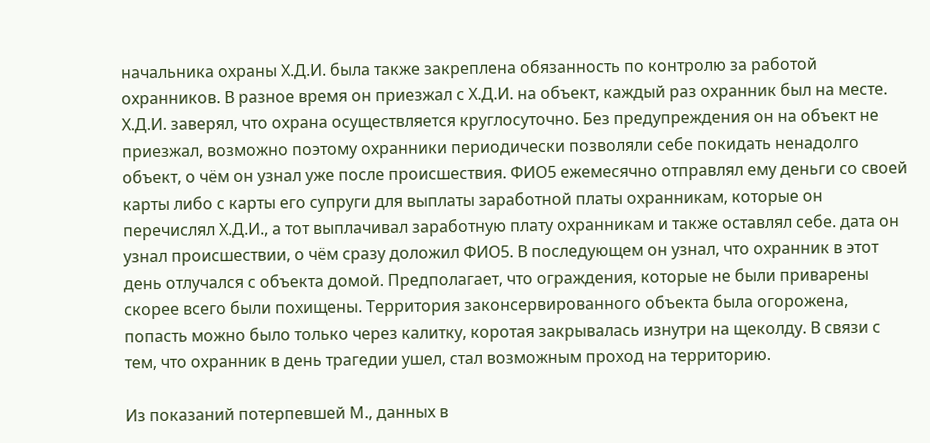начальника охраны Х.Д.И. была также закреплена обязанность по контролю за работой охранников. В разное время он приезжал с Х.Д.И. на объект, каждый раз охранник был на месте. Х.Д.И. заверял, что охрана осуществляется круглосуточно. Без предупреждения он на объект не приезжал, возможно поэтому охранники периодически позволяли себе покидать ненадолго объект, о чём он узнал уже после происшествия. ФИО5 ежемесячно отправлял ему деньги со своей карты либо с карты его супруги для выплаты заработной платы охранникам, которые он перечислял Х.Д.И., а тот выплачивал заработную плату охранникам и также оставлял себе. дата он узнал происшествии, о чём сразу доложил ФИО5. В последующем он узнал, что охранник в этот день отлучался с объекта домой. Предполагает, что ограждения, которые не были приварены скорее всего были похищены. Территория законсервированного объекта была огорожена, попасть можно было только через калитку, коротая закрывалась изнутри на щеколду. В связи с тем, что охранник в день трагедии ушел, стал возможным проход на территорию.

Из показаний потерпевшей М., данных в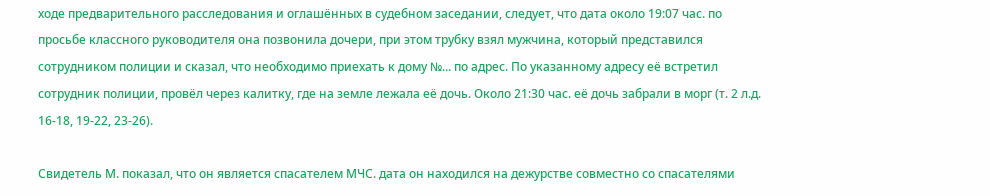ходе предварительного расследования и оглашённых в судебном заседании, следует, что дата около 19:07 час. по просьбе классного руководителя она позвонила дочери, при этом трубку взял мужчина, который представился сотрудником полиции и сказал, что необходимо приехать к дому №... по адрес. По указанному адресу её встретил сотрудник полиции, провёл через калитку, где на земле лежала её дочь. Около 21:30 час. её дочь забрали в морг (т. 2 л.д. 16-18, 19-22, 23-26).

Свидетель М. показал, что он является спасателем МЧС. дата он находился на дежурстве совместно со спасателями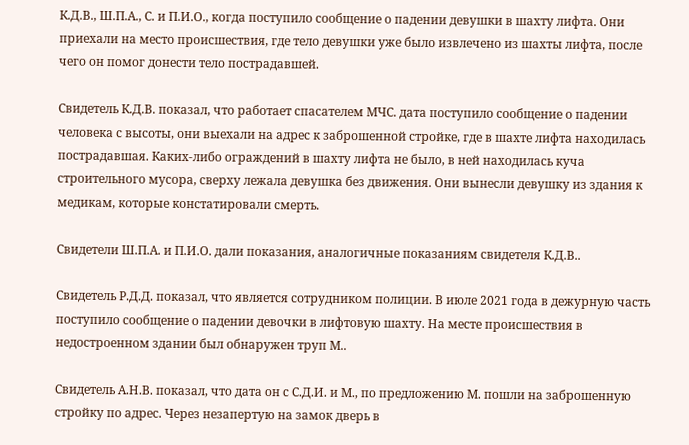К.Д.В., Ш.П.А., С. и П.И.О., когда поступило сообщение о падении девушки в шахту лифта. Они приехали на место происшествия, где тело девушки уже было извлечено из шахты лифта, после чего он помог донести тело пострадавшей.

Свидетель К.Д.В. показал, что работает спасателем МЧС. дата поступило сообщение о падении человека с высоты, они выехали на адрес к заброшенной стройке, где в шахте лифта находилась пострадавшая. Каких-либо ограждений в шахту лифта не было, в ней находилась куча строительного мусора, сверху лежала девушка без движения. Они вынесли девушку из здания к медикам, которые констатировали смерть.

Свидетели Ш.П.А. и П.И.О. дали показания, аналогичные показаниям свидетеля К.Д.В..

Свидетель Р.Д.Д. показал, что является сотрудником полиции. В июле 2021 года в дежурную часть поступило сообщение о падении девочки в лифтовую шахту. На месте происшествия в недостроенном здании был обнаружен труп М..

Свидетель А.Н.В. показал, что дата он с С.Д.И. и М., по предложению М. пошли на заброшенную стройку по адрес. Через незапертую на замок дверь в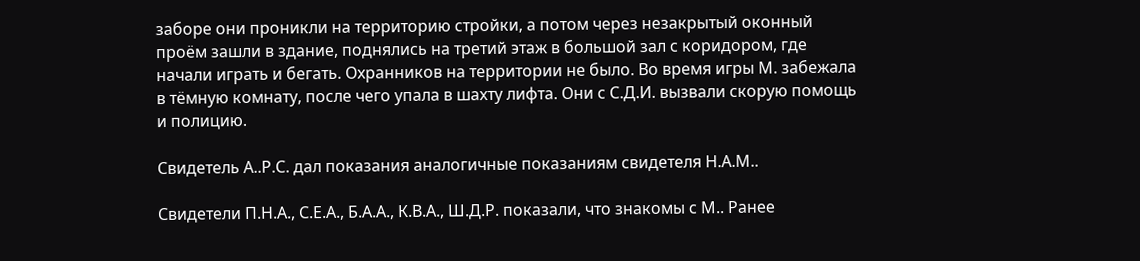заборе они проникли на территорию стройки, а потом через незакрытый оконный проём зашли в здание, поднялись на третий этаж в большой зал с коридором, где начали играть и бегать. Охранников на территории не было. Во время игры М. забежала в тёмную комнату, после чего упала в шахту лифта. Они с С.Д.И. вызвали скорую помощь и полицию.

Свидетель А..Р.С. дал показания аналогичные показаниям свидетеля Н.А.М..

Свидетели П.Н.А., С.Е.А., Б.А.А., К.В.А., Ш.Д.Р. показали, что знакомы с М.. Ранее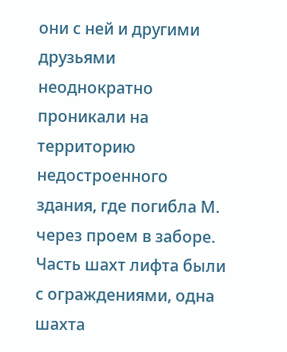они с ней и другими друзьями неоднократно проникали на территорию недостроенного здания, где погибла М. через проем в заборе. Часть шахт лифта были с ограждениями, одна шахта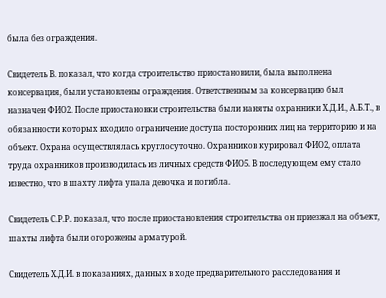была без ограждения.

Свидетель В. показал, что когда строительство приостановили, была выполнена консервация, были установлены ограждения. Ответственным за консервацию был назначен ФИО2. После приостановки строительства были наняты охранники Х.Д.И., А.Б.Т., в обязанности которых входило ограничение доступа посторонних лиц на территорию и на объект. Охрана осуществлялась круглосуточно. Охранников курировал ФИО2, оплата труда охранников производилась из личных средств ФИО5. В последующем ему стало известно, что в шахту лифта упала девочка и погибла.

Свидетель С.Р.Р. показал, что после приостановления строительства он приезжал на объект, шахты лифта были огорожены арматурой.

Свидетель Х.Д.И. в показаниях, данных в ходе предварительного расследования и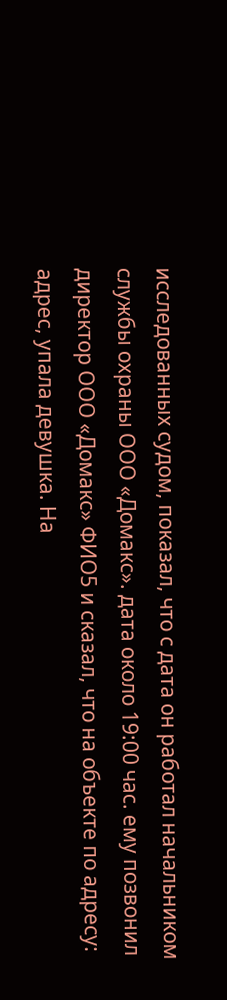исследованных судом, показал, что с дата он работал начальником службы охраны ООО «Домакс». дата около 19:00 час. ему позвонил директор ООО «Домакс» ФИО5 и сказал, что на объекте по адресу: адрес, упала девушка. На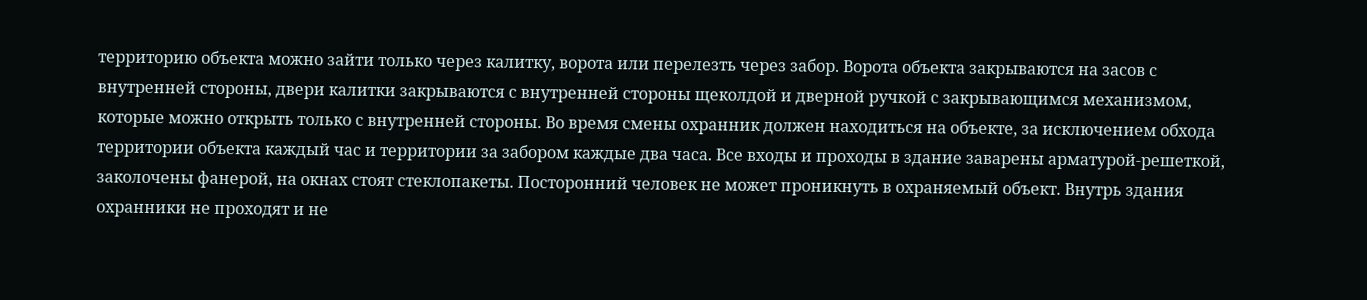территорию объекта можно зайти только через калитку, ворота или перелезть через забор. Ворота объекта закрываются на засов с внутренней стороны, двери калитки закрываются с внутренней стороны щеколдой и дверной ручкой с закрывающимся механизмом, которые можно открыть только с внутренней стороны. Во время смены охранник должен находиться на объекте, за исключением обхода территории объекта каждый час и территории за забором каждые два часа. Все входы и проходы в здание заварены арматурой-решеткой, заколочены фанерой, на окнах стоят стеклопакеты. Посторонний человек не может проникнуть в охраняемый объект. Внутрь здания охранники не проходят и не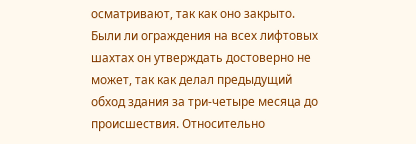осматривают, так как оно закрыто. Были ли ограждения на всех лифтовых шахтах он утверждать достоверно не может, так как делал предыдущий обход здания за три-четыре месяца до происшествия. Относительно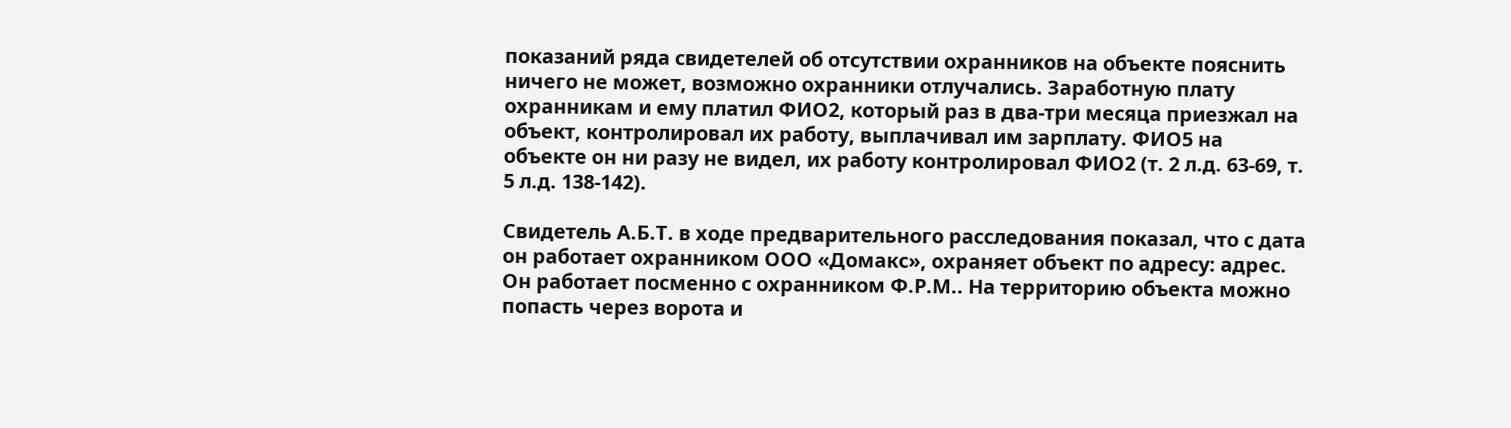показаний ряда свидетелей об отсутствии охранников на объекте пояснить ничего не может, возможно охранники отлучались. Заработную плату охранникам и ему платил ФИО2, который раз в два-три месяца приезжал на объект, контролировал их работу, выплачивал им зарплату. ФИО5 на объекте он ни разу не видел, их работу контролировал ФИО2 (т. 2 л.д. 63-69, т. 5 л.д. 138-142).

Свидетель А.Б.Т. в ходе предварительного расследования показал, что с дата он работает охранником ООО «Домакс», охраняет объект по адресу: адрес. Он работает посменно с охранником Ф.Р.М.. На территорию объекта можно попасть через ворота и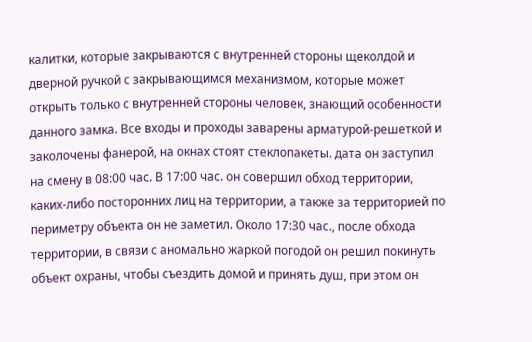калитки, которые закрываются с внутренней стороны щеколдой и дверной ручкой с закрывающимся механизмом, которые может открыть только с внутренней стороны человек, знающий особенности данного замка. Все входы и проходы заварены арматурой-решеткой и заколочены фанерой, на окнах стоят стеклопакеты. дата он заступил на смену в 08:00 час. В 17:00 час. он совершил обход территории, каких-либо посторонних лиц на территории, а также за территорией по периметру объекта он не заметил. Около 17:30 час., после обхода территории, в связи с аномально жаркой погодой он решил покинуть объект охраны, чтобы съездить домой и принять душ, при этом он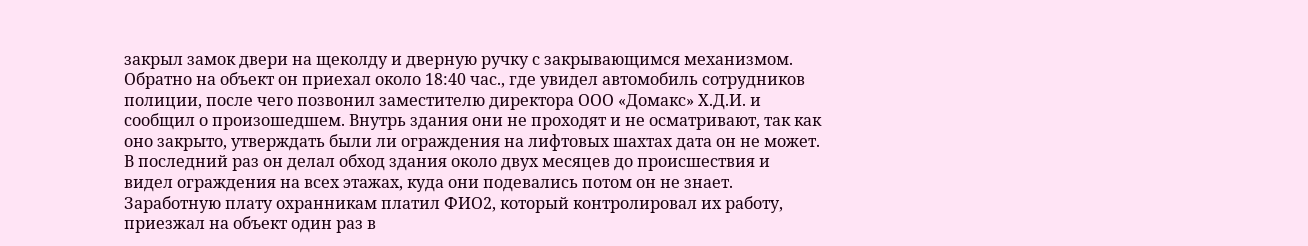закрыл замок двери на щеколду и дверную ручку с закрывающимся механизмом. Обратно на объект он приехал около 18:40 час., где увидел автомобиль сотрудников полиции, после чего позвонил заместителю директора ООО «Домакс» Х.Д.И. и сообщил о произошедшем. Внутрь здания они не проходят и не осматривают, так как оно закрыто, утверждать были ли ограждения на лифтовых шахтах дата он не может. В последний раз он делал обход здания около двух месяцев до происшествия и видел ограждения на всех этажах, куда они подевались потом он не знает. Заработную плату охранникам платил ФИО2, который контролировал их работу, приезжал на объект один раз в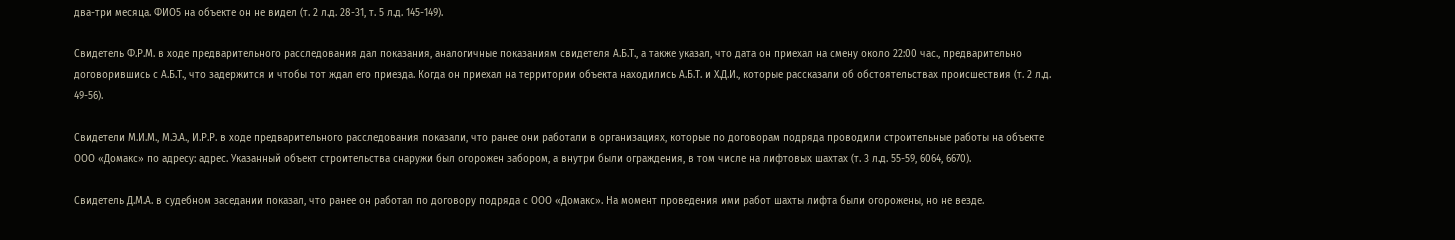два-три месяца. ФИО5 на объекте он не видел (т. 2 л.д. 28-31, т. 5 л.д. 145-149).

Свидетель Ф.Р.М. в ходе предварительного расследования дал показания, аналогичные показаниям свидетеля А.Б.Т., а также указал, что дата он приехал на смену около 22:00 час., предварительно договорившись с А.Б.Т., что задержится и чтобы тот ждал его приезда. Когда он приехал на территории объекта находились А.Б.Т. и Х.Д.И., которые рассказали об обстоятельствах происшествия (т. 2 л.д. 49-56).

Свидетели М.И.М., М.Э.А., И.Р.Р. в ходе предварительного расследования показали, что ранее они работали в организациях, которые по договорам подряда проводили строительные работы на объекте ООО «Домакс» по адресу: адрес. Указанный объект строительства снаружи был огорожен забором, а внутри были ограждения, в том числе на лифтовых шахтах (т. 3 л.д. 55-59, 6064, 6670).

Свидетель Д.М.А. в судебном заседании показал, что ранее он работал по договору подряда с ООО «Домакс». На момент проведения ими работ шахты лифта были огорожены, но не везде.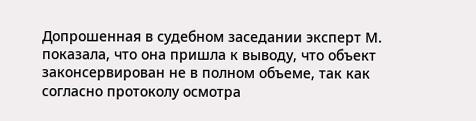Допрошенная в судебном заседании эксперт М. показала, что она пришла к выводу, что объект законсервирован не в полном объеме, так как согласно протоколу осмотра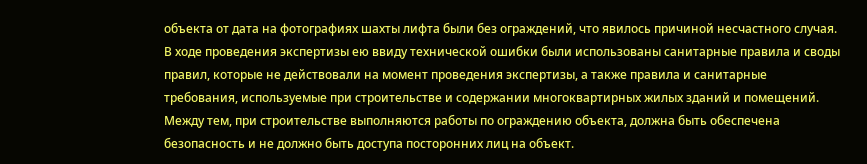объекта от дата на фотографиях шахты лифта были без ограждений, что явилось причиной несчастного случая. В ходе проведения экспертизы ею ввиду технической ошибки были использованы санитарные правила и своды правил, которые не действовали на момент проведения экспертизы, а также правила и санитарные требования, используемые при строительстве и содержании многоквартирных жилых зданий и помещений. Между тем, при строительстве выполняются работы по ограждению объекта, должна быть обеспечена безопасность и не должно быть доступа посторонних лиц на объект.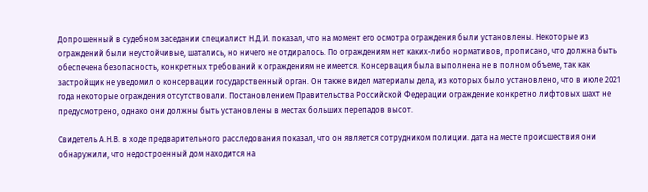Допрошенный в судебном заседании специалист Н.Д.И. показал, что на момент его осмотра ограждения были установлены. Некоторые из ограждений были неустойчивые, шатались, но ничего не отдиралось. По ограждениям нет каких-либо нормативов, прописано, что должна быть обеспечена безопасность, конкретных требований к ограждениям не имеется. Консервация была выполнена не в полном объеме, так как застройщик не уведомил о консервации государственный орган. Он также видел материалы дела, из которых было установлено, что в июле 2021 года некоторые ограждения отсутствовали. Постановлением Правительства Российской Федерации ограждение конкретно лифтовых шахт не предусмотрено, однако они должны быть установлены в местах больших перепадов высот.

Свидетель А.Н.В. в ходе предварительного расследования показал, что он является сотрудником полиции. дата на месте происшествия они обнаружили, что недостроенный дом находится на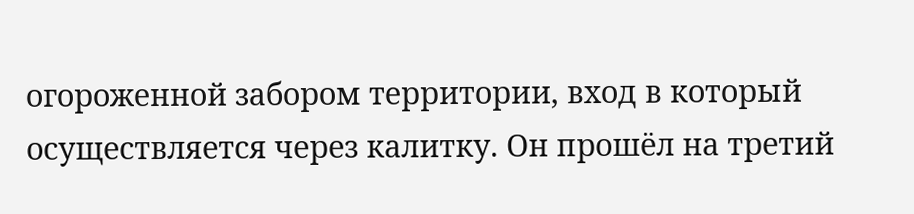огороженной забором территории, вход в который осуществляется через калитку. Он прошёл на третий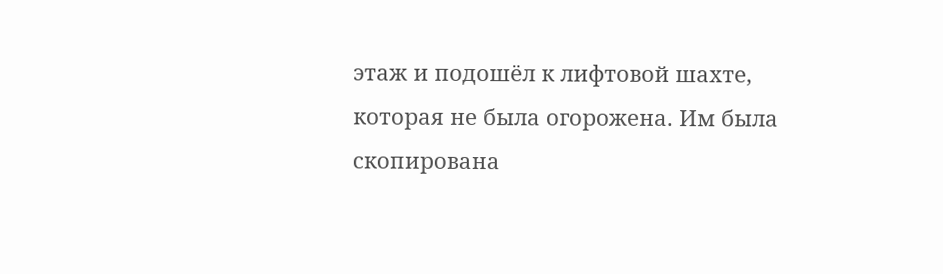этаж и подошёл к лифтовой шахте, которая не была огорожена. Им была скопирована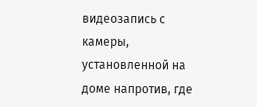видеозапись с камеры, установленной на доме напротив, где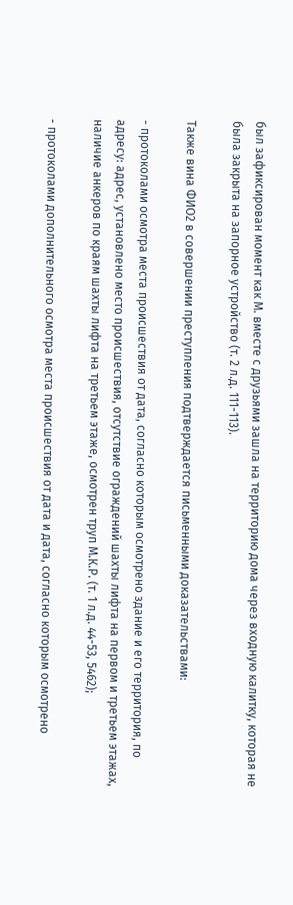был зафиксирован момент как М. вместе с друзьями зашла на территорию дома через входную калитку, которая не была закрыта на запорное устройство (т. 2 л.д. 111-113).

Также вина ФИО2 в совершении преступления подтверждается письменными доказательствами:

- протоколами осмотра места происшествия от дата, согласно которым осмотрено здание и его территория, по адресу: адрес, установлено место происшествия, отсутствие ограждений шахты лифта на первом и третьем этажах, наличие анкеров по краям шахты лифта на третьем этаже, осмотрен труп М.К.Р. (т. 1 л.д. 44-53, 5462);

- протоколами дополнительного осмотра места происшествия от дата и дата, согласно которым осмотрено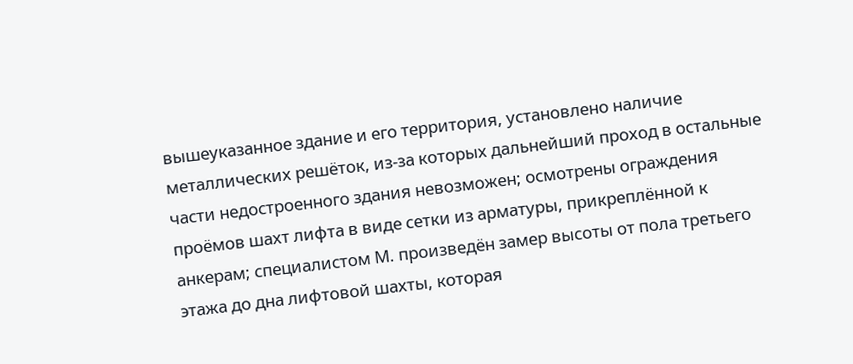вышеуказанное здание и его территория, установлено наличие металлических решёток, из-за которых дальнейший проход в остальные части недостроенного здания невозможен; осмотрены ограждения проёмов шахт лифта в виде сетки из арматуры, прикреплённой к анкерам; специалистом М. произведён замер высоты от пола третьего этажа до дна лифтовой шахты, которая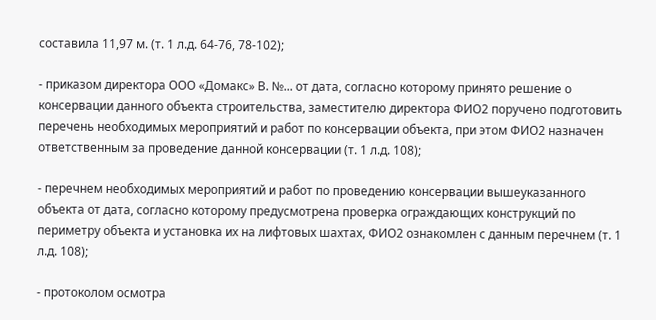составила 11,97 м. (т. 1 л.д. 64-76, 78-102);

- приказом директора ООО «Домакс» В. №... от дата, согласно которому принято решение о консервации данного объекта строительства, заместителю директора ФИО2 поручено подготовить перечень необходимых мероприятий и работ по консервации объекта, при этом ФИО2 назначен ответственным за проведение данной консервации (т. 1 л.д. 108);

- перечнем необходимых мероприятий и работ по проведению консервации вышеуказанного объекта от дата, согласно которому предусмотрена проверка ограждающих конструкций по периметру объекта и установка их на лифтовых шахтах, ФИО2 ознакомлен с данным перечнем (т. 1 л.д. 108);

- протоколом осмотра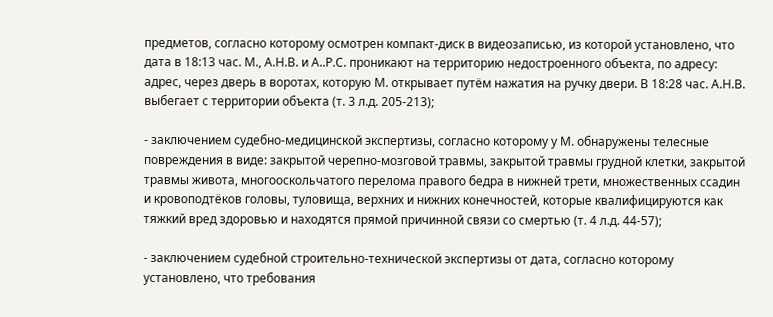предметов, согласно которому осмотрен компакт-диск в видеозаписью, из которой установлено, что дата в 18:13 час. М., А.Н.В. и А..Р.С. проникают на территорию недостроенного объекта, по адресу: адрес, через дверь в воротах, которую М. открывает путём нажатия на ручку двери. В 18:28 час. А.Н.В. выбегает с территории объекта (т. 3 л.д. 205-213);

- заключением судебно-медицинской экспертизы, согласно которому у М. обнаружены телесные повреждения в виде: закрытой черепно-мозговой травмы, закрытой травмы грудной клетки, закрытой травмы живота, многооскольчатого перелома правого бедра в нижней трети, множественных ссадин и кровоподтёков головы, туловища, верхних и нижних конечностей, которые квалифицируются как тяжкий вред здоровью и находятся прямой причинной связи со смертью (т. 4 л.д. 44-57);

- заключением судебной строительно-технической экспертизы от дата, согласно которому установлено, что требования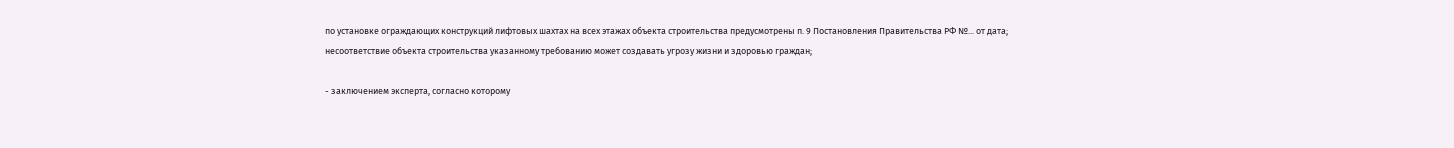по установке ограждающих конструкций лифтовых шахтах на всех этажах объекта строительства предусмотрены п. 9 Постановления Правительства РФ №... от дата; несоответствие объекта строительства указанному требованию может создавать угрозу жизни и здоровью граждан;

- заключением эксперта, согласно которому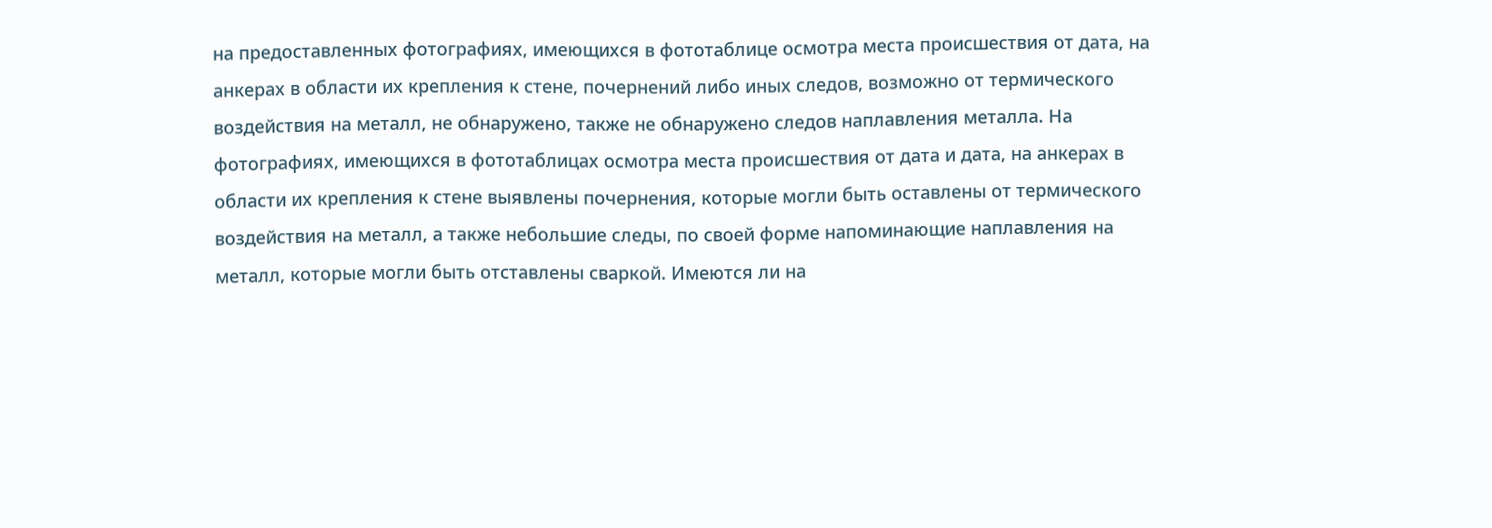на предоставленных фотографиях, имеющихся в фототаблице осмотра места происшествия от дата, на анкерах в области их крепления к стене, почернений либо иных следов, возможно от термического воздействия на металл, не обнаружено, также не обнаружено следов наплавления металла. На фотографиях, имеющихся в фототаблицах осмотра места происшествия от дата и дата, на анкерах в области их крепления к стене выявлены почернения, которые могли быть оставлены от термического воздействия на металл, а также небольшие следы, по своей форме напоминающие наплавления на металл, которые могли быть отставлены сваркой. Имеются ли на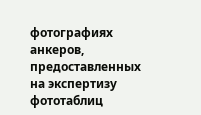фотографиях анкеров, предоставленных на экспертизу фототаблиц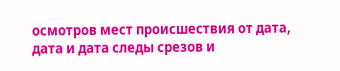осмотров мест происшествия от дата, дата и дата следы срезов и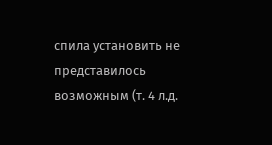спила установить не представилось возможным (т. 4 л.д.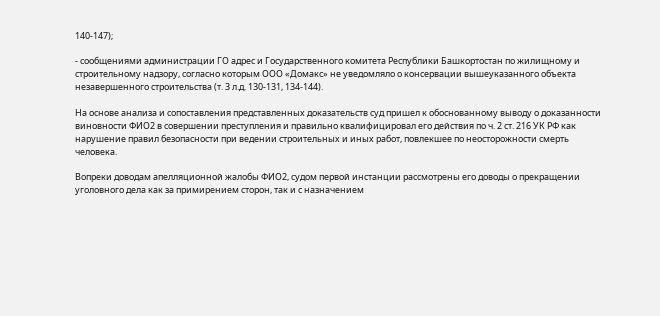140-147);

- сообщениями администрации ГО адрес и Государственного комитета Республики Башкортостан по жилищному и строительному надзору, согласно которым ООО «Домакс» не уведомляло о консервации вышеуказанного объекта незавершенного строительства (т. 3 л.д. 130-131, 134-144).

На основе анализа и сопоставления представленных доказательств суд пришел к обоснованному выводу о доказанности виновности ФИО2 в совершении преступления и правильно квалифицировал его действия по ч. 2 ст. 216 УК РФ как нарушение правил безопасности при ведении строительных и иных работ, повлекшее по неосторожности смерть человека.

Вопреки доводам апелляционной жалобы ФИО2, судом первой инстанции рассмотрены его доводы о прекращении уголовного дела как за примирением сторон, так и с назначением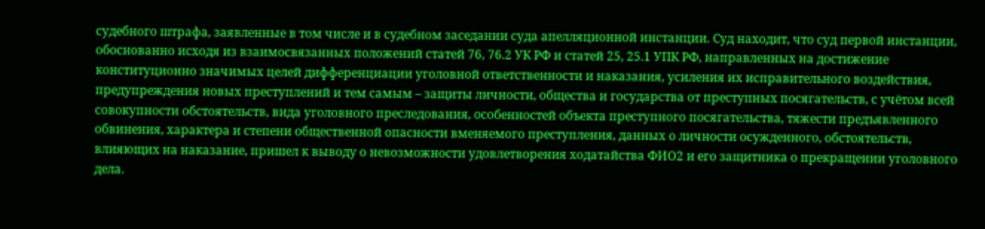судебного штрафа, заявленные в том числе и в судебном заседании суда апелляционной инстанции. Суд находит, что суд первой инстанции, обоснованно исходя из взаимосвязанных положений статей 76, 76.2 УК РФ и статей 25, 25.1 УПК РФ, направленных на достижение конституционно значимых целей дифференциации уголовной ответственности и наказания, усиления их исправительного воздействия, предупреждения новых преступлений и тем самым – защиты личности, общества и государства от преступных посягательств, с учётом всей совокупности обстоятельств, вида уголовного преследования, особенностей объекта преступного посягательства, тяжести предъявленного обвинения, характера и степени общественной опасности вменяемого преступления, данных о личности осужденного, обстоятельств, влияющих на наказание, пришел к выводу о невозможности удовлетворения ходатайства ФИО2 и его защитника о прекращении уголовного дела.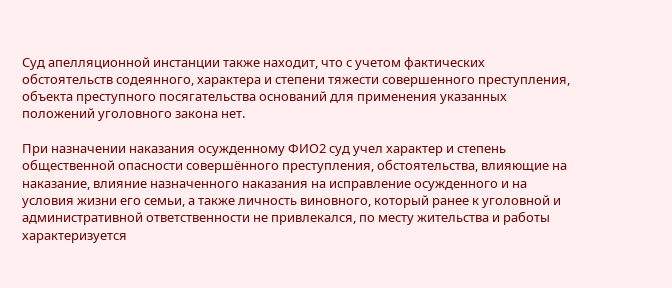Суд апелляционной инстанции также находит, что с учетом фактических обстоятельств содеянного, характера и степени тяжести совершенного преступления, объекта преступного посягательства оснований для применения указанных положений уголовного закона нет.

При назначении наказания осужденному ФИО2 суд учел характер и степень общественной опасности совершённого преступления, обстоятельства, влияющие на наказание, влияние назначенного наказания на исправление осужденного и на условия жизни его семьи, а также личность виновного, который ранее к уголовной и административной ответственности не привлекался, по месту жительства и работы характеризуется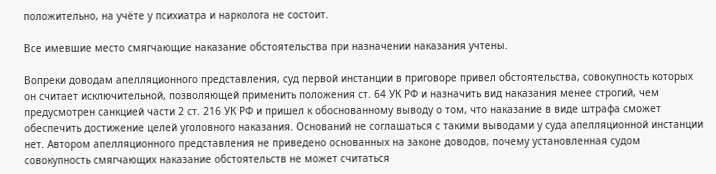положительно, на учёте у психиатра и нарколога не состоит.

Все имевшие место смягчающие наказание обстоятельства при назначении наказания учтены.

Вопреки доводам апелляционного представления, суд первой инстанции в приговоре привел обстоятельства, совокупность которых он считает исключительной, позволяющей применить положения ст. 64 УК РФ и назначить вид наказания менее строгий, чем предусмотрен санкцией части 2 ст. 216 УК РФ и пришел к обоснованному выводу о том, что наказание в виде штрафа сможет обеспечить достижение целей уголовного наказания. Оснований не соглашаться с такими выводами у суда апелляционной инстанции нет. Автором апелляционного представления не приведено основанных на законе доводов, почему установленная судом совокупность смягчающих наказание обстоятельств не может считаться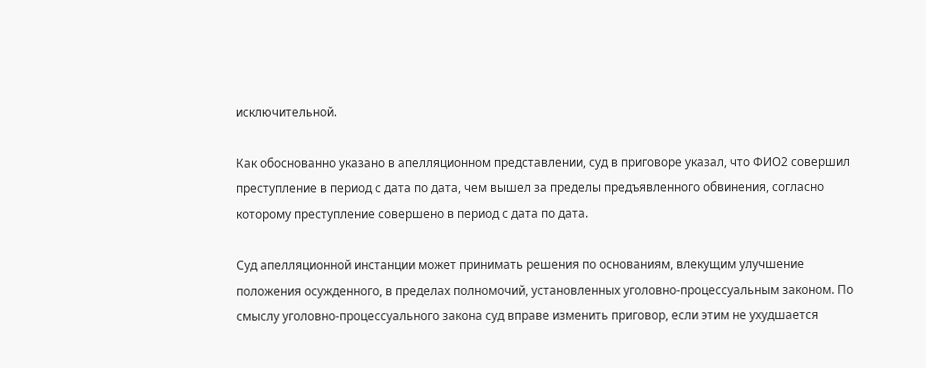исключительной.

Как обоснованно указано в апелляционном представлении, суд в приговоре указал, что ФИО2 совершил преступление в период с дата по дата, чем вышел за пределы предъявленного обвинения, согласно которому преступление совершено в период с дата по дата.

Суд апелляционной инстанции может принимать решения по основаниям, влекущим улучшение положения осужденного, в пределах полномочий, установленных уголовно-процессуальным законом. По смыслу уголовно-процессуального закона суд вправе изменить приговор, если этим не ухудшается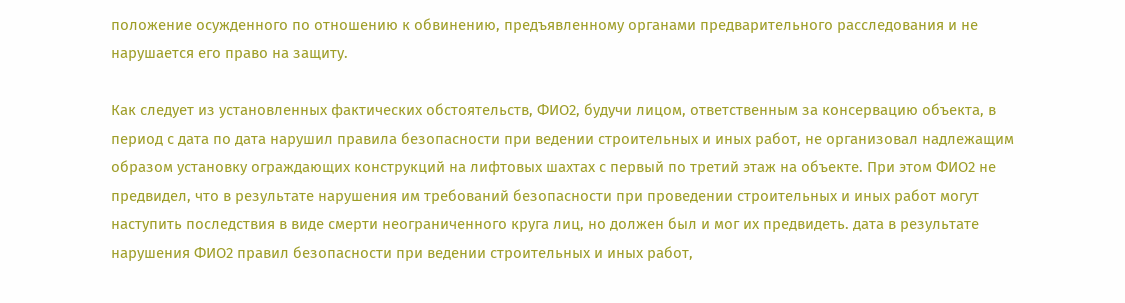положение осужденного по отношению к обвинению, предъявленному органами предварительного расследования и не нарушается его право на защиту.

Как следует из установленных фактических обстоятельств, ФИО2, будучи лицом, ответственным за консервацию объекта, в период с дата по дата нарушил правила безопасности при ведении строительных и иных работ, не организовал надлежащим образом установку ограждающих конструкций на лифтовых шахтах с первый по третий этаж на объекте. При этом ФИО2 не предвидел, что в результате нарушения им требований безопасности при проведении строительных и иных работ могут наступить последствия в виде смерти неограниченного круга лиц, но должен был и мог их предвидеть. дата в результате нарушения ФИО2 правил безопасности при ведении строительных и иных работ,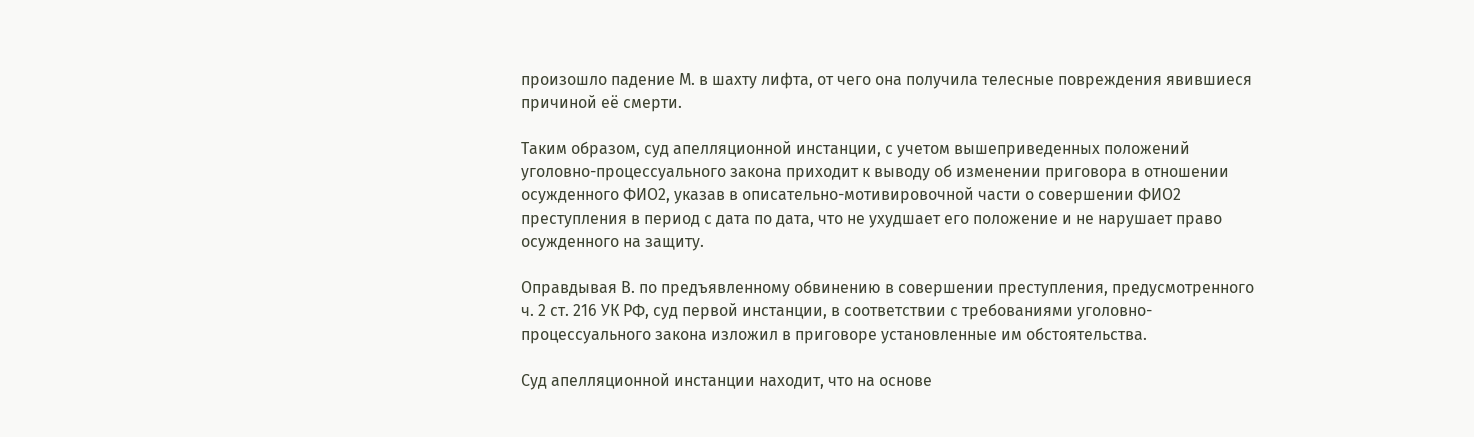произошло падение М. в шахту лифта, от чего она получила телесные повреждения явившиеся причиной её смерти.

Таким образом, суд апелляционной инстанции, с учетом вышеприведенных положений уголовно-процессуального закона приходит к выводу об изменении приговора в отношении осужденного ФИО2, указав в описательно-мотивировочной части о совершении ФИО2 преступления в период с дата по дата, что не ухудшает его положение и не нарушает право осужденного на защиту.

Оправдывая В. по предъявленному обвинению в совершении преступления, предусмотренного ч. 2 ст. 216 УК РФ, суд первой инстанции, в соответствии с требованиями уголовно-процессуального закона изложил в приговоре установленные им обстоятельства.

Суд апелляционной инстанции находит, что на основе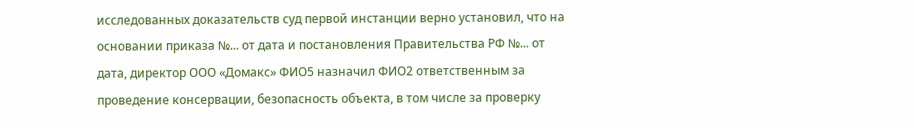исследованных доказательств суд первой инстанции верно установил, что на основании приказа №... от дата и постановления Правительства РФ №... от дата, директор ООО «Домакс» ФИО5 назначил ФИО2 ответственным за проведение консервации, безопасность объекта, в том числе за проверку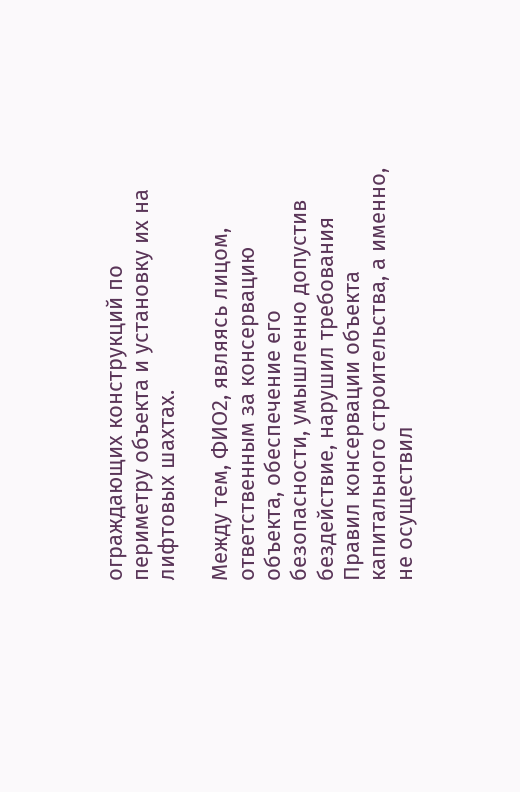ограждающих конструкций по периметру объекта и установку их на лифтовых шахтах.

Между тем, ФИО2, являясь лицом, ответственным за консервацию объекта, обеспечение его безопасности, умышленно допустив бездействие, нарушил требования Правил консервации объекта капитального строительства, а именно, не осуществил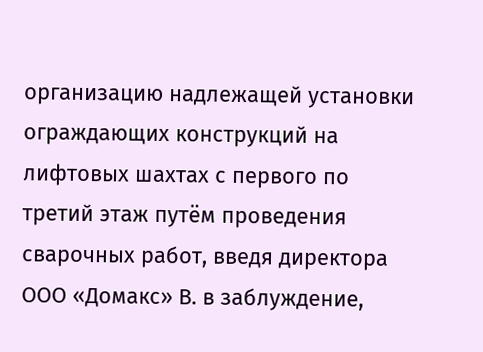организацию надлежащей установки ограждающих конструкций на лифтовых шахтах с первого по третий этаж путём проведения сварочных работ, введя директора ООО «Домакс» В. в заблуждение,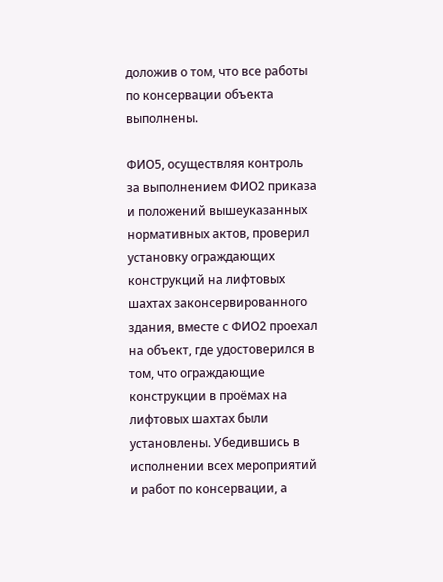доложив о том, что все работы по консервации объекта выполнены.

ФИО5, осуществляя контроль за выполнением ФИО2 приказа и положений вышеуказанных нормативных актов, проверил установку ограждающих конструкций на лифтовых шахтах законсервированного здания, вместе с ФИО2 проехал на объект, где удостоверился в том, что ограждающие конструкции в проёмах на лифтовых шахтах были установлены. Убедившись в исполнении всех мероприятий и работ по консервации, а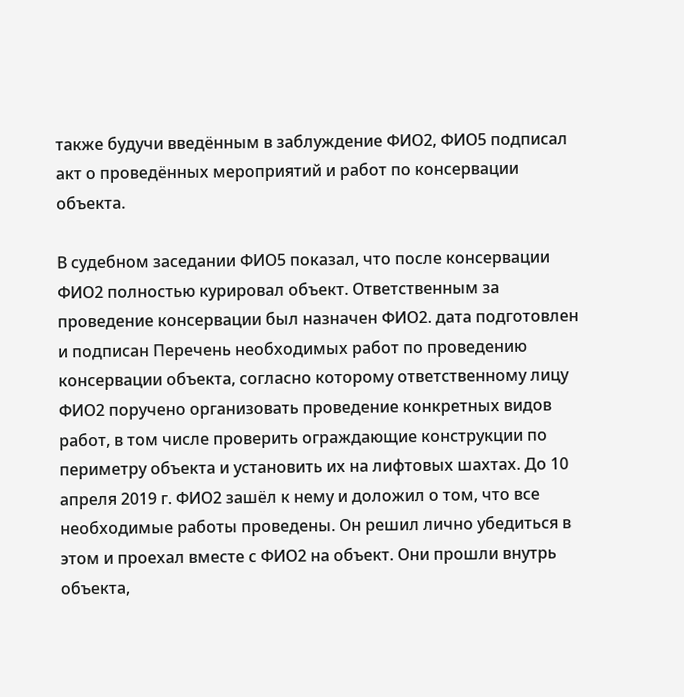также будучи введённым в заблуждение ФИО2, ФИО5 подписал акт о проведённых мероприятий и работ по консервации объекта.

В судебном заседании ФИО5 показал, что после консервации ФИО2 полностью курировал объект. Ответственным за проведение консервации был назначен ФИО2. дата подготовлен и подписан Перечень необходимых работ по проведению консервации объекта, согласно которому ответственному лицу ФИО2 поручено организовать проведение конкретных видов работ, в том числе проверить ограждающие конструкции по периметру объекта и установить их на лифтовых шахтах. До 10 апреля 2019 г. ФИО2 зашёл к нему и доложил о том, что все необходимые работы проведены. Он решил лично убедиться в этом и проехал вместе с ФИО2 на объект. Они прошли внутрь объекта,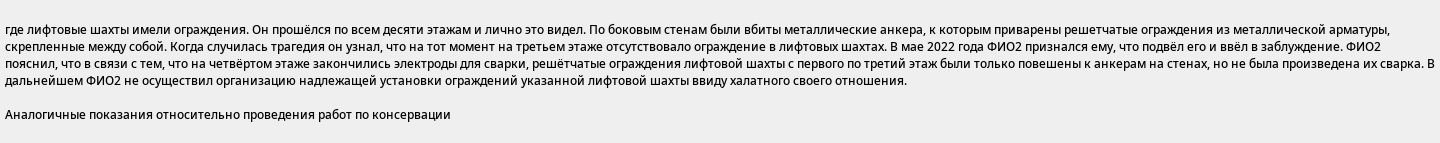где лифтовые шахты имели ограждения. Он прошёлся по всем десяти этажам и лично это видел. По боковым стенам были вбиты металлические анкера, к которым приварены решетчатые ограждения из металлической арматуры, скрепленные между собой. Когда случилась трагедия он узнал, что на тот момент на третьем этаже отсутствовало ограждение в лифтовых шахтах. В мае 2022 года ФИО2 признался ему, что подвёл его и ввёл в заблуждение. ФИО2 пояснил, что в связи с тем, что на четвёртом этаже закончились электроды для сварки, решётчатые ограждения лифтовой шахты с первого по третий этаж были только повешены к анкерам на стенах, но не была произведена их сварка. В дальнейшем ФИО2 не осуществил организацию надлежащей установки ограждений указанной лифтовой шахты ввиду халатного своего отношения.

Аналогичные показания относительно проведения работ по консервации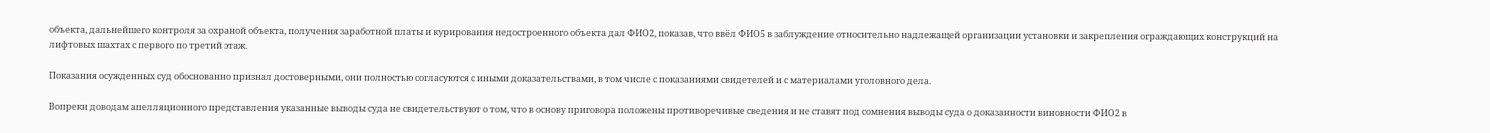объекта, дальнейшего контроля за охраной объекта, получения заработной платы и курирования недостроенного объекта дал ФИО2, показав, что ввёл ФИО5 в заблуждение относительно надлежащей организации установки и закрепления ограждающих конструкций на лифтовых шахтах с первого по третий этаж.

Показания осужденных суд обоснованно признал достоверными, они полностью согласуются с иными доказательствами, в том числе с показаниями свидетелей и с материалами уголовного дела.

Вопреки доводам апелляционного представления указанные выводы суда не свидетельствуют о том, что в основу приговора положены противоречивые сведения и не ставят под сомнения выводы суда о доказанности виновности ФИО2 в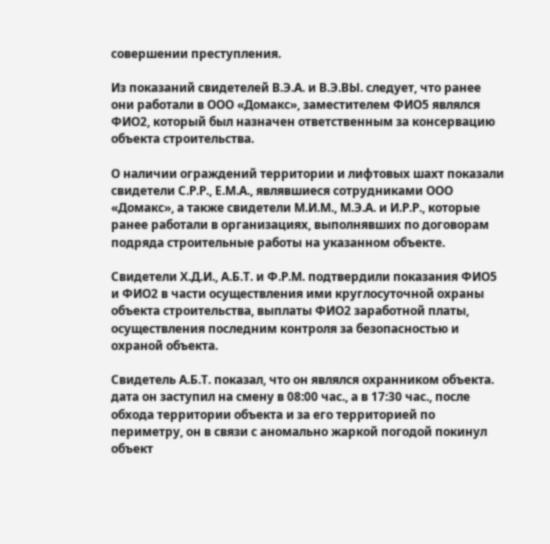совершении преступления.

Из показаний свидетелей В.Э.А. и В.Э.ВЫ. следует, что ранее они работали в ООО «Домакс», заместителем ФИО5 являлся ФИО2, который был назначен ответственным за консервацию объекта строительства.

О наличии ограждений территории и лифтовых шахт показали свидетели С.Р.Р., Е.М.А., являвшиеся сотрудниками ООО «Домакс», а также свидетели М.И.М., М.Э.А. и И.Р.Р., которые ранее работали в организациях, выполнявших по договорам подряда строительные работы на указанном объекте.

Свидетели Х.Д.И., А.Б.Т. и Ф.Р.М. подтвердили показания ФИО5 и ФИО2 в части осуществления ими круглосуточной охраны объекта строительства, выплаты ФИО2 заработной платы, осуществления последним контроля за безопасностью и охраной объекта.

Свидетель А.Б.Т. показал, что он являлся охранником объекта. дата он заступил на смену в 08:00 час., а в 17:30 час., после обхода территории объекта и за его территорией по периметру, он в связи с аномально жаркой погодой покинул объект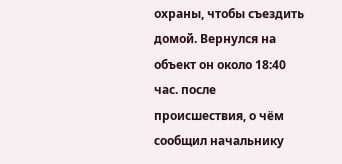охраны, чтобы съездить домой. Вернулся на объект он около 18:40 час. после происшествия, о чём сообщил начальнику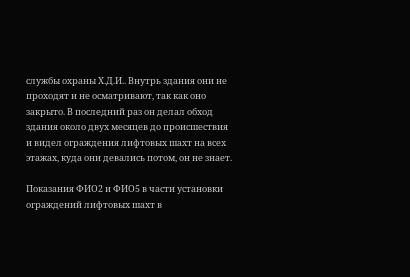службы охраны Х.Д.И.. Внутрь здания они не проходят и не осматривают, так как оно закрыто. В последний раз он делал обход здания около двух месяцев до происшествия и видел ограждения лифтовых шахт на всех этажах, куда они девались потом, он не знает.

Показания ФИО2 и ФИО5 в части установки ограждений лифтовых шахт в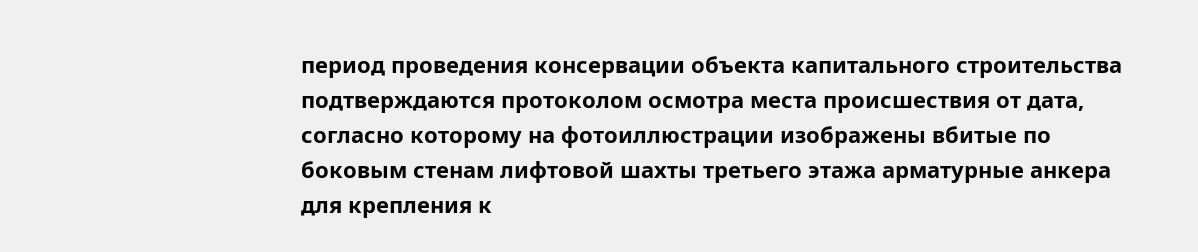период проведения консервации объекта капитального строительства подтверждаются протоколом осмотра места происшествия от дата, согласно которому на фотоиллюстрации изображены вбитые по боковым стенам лифтовой шахты третьего этажа арматурные анкера для крепления к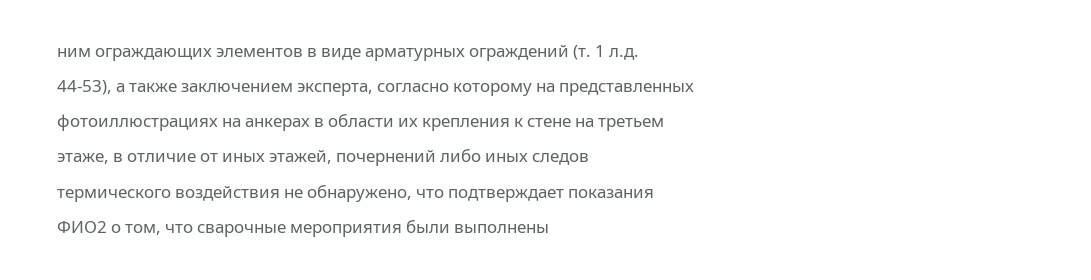ним ограждающих элементов в виде арматурных ограждений (т. 1 л.д. 44-53), а также заключением эксперта, согласно которому на представленных фотоиллюстрациях на анкерах в области их крепления к стене на третьем этаже, в отличие от иных этажей, почернений либо иных следов термического воздействия не обнаружено, что подтверждает показания ФИО2 о том, что сварочные мероприятия были выполнены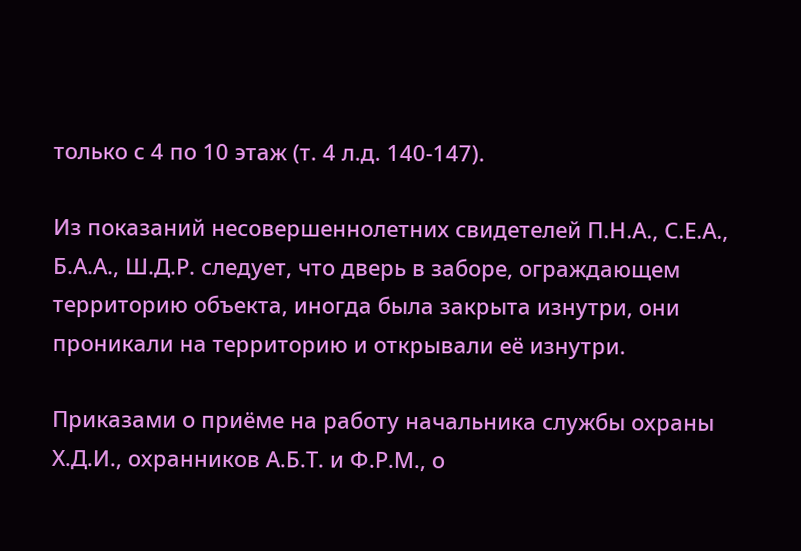только с 4 по 10 этаж (т. 4 л.д. 140-147).

Из показаний несовершеннолетних свидетелей П.Н.А., С.Е.А., Б.А.А., Ш.Д.Р. следует, что дверь в заборе, ограждающем территорию объекта, иногда была закрыта изнутри, они проникали на территорию и открывали её изнутри.

Приказами о приёме на работу начальника службы охраны Х.Д.И., охранников А.Б.Т. и Ф.Р.М., о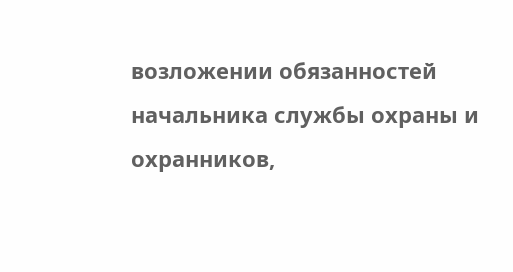возложении обязанностей начальника службы охраны и охранников,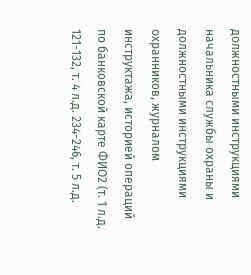должностными инструкциями начальника службы охраны и должностными инструкциями охранников, журналом инструктажа, историей операций по банковской карте ФИО2 (т. 1 л.д. 121-132, т. 4 л.д. 234-246, т. 5 л.д.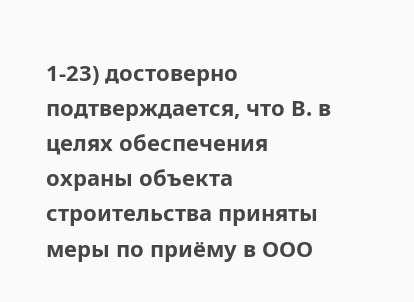1-23) достоверно подтверждается, что В. в целях обеспечения охраны объекта строительства приняты меры по приёму в ООО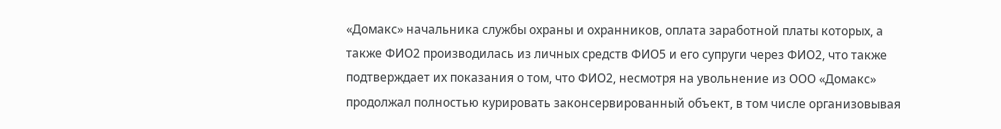«Домакс» начальника службы охраны и охранников, оплата заработной платы которых, а также ФИО2 производилась из личных средств ФИО5 и его супруги через ФИО2, что также подтверждает их показания о том, что ФИО2, несмотря на увольнение из ООО «Домакс» продолжал полностью курировать законсервированный объект, в том числе организовывая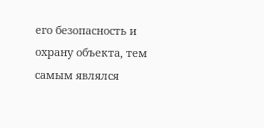его безопасность и охрану объекта, тем самым являлся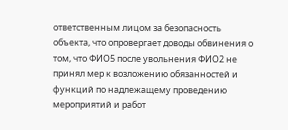ответственным лицом за безопасность объекта, что опровергает доводы обвинения о том, что ФИО5 после увольнения ФИО2 не принял мер к возложению обязанностей и функций по надлежащему проведению мероприятий и работ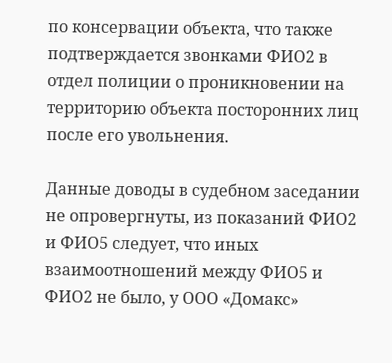по консервации объекта, что также подтверждается звонками ФИО2 в отдел полиции о проникновении на территорию объекта посторонних лиц после его увольнения.

Данные доводы в судебном заседании не опровергнуты, из показаний ФИО2 и ФИО5 следует, что иных взаимоотношений между ФИО5 и ФИО2 не было, у ООО «Домакс»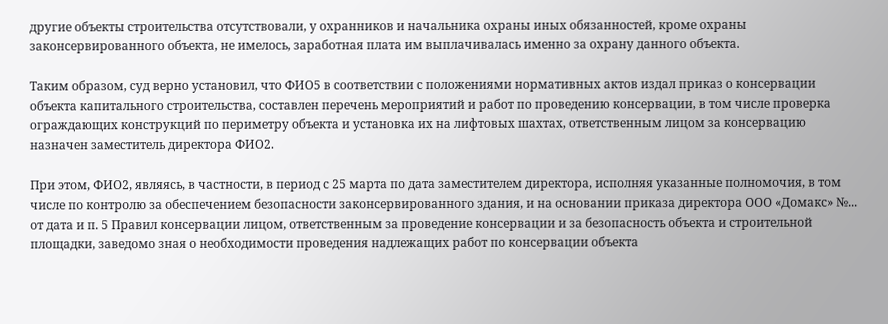другие объекты строительства отсутствовали, у охранников и начальника охраны иных обязанностей, кроме охраны законсервированного объекта, не имелось, заработная плата им выплачивалась именно за охрану данного объекта.

Таким образом, суд верно установил, что ФИО5 в соответствии с положениями нормативных актов издал приказ о консервации объекта капитального строительства, составлен перечень мероприятий и работ по проведению консервации, в том числе проверка ограждающих конструкций по периметру объекта и установка их на лифтовых шахтах, ответственным лицом за консервацию назначен заместитель директора ФИО2.

При этом, ФИО2, являясь, в частности, в период с 25 марта по дата заместителем директора, исполняя указанные полномочия, в том числе по контролю за обеспечением безопасности законсервированного здания, и на основании приказа директора ООО «Домакс» №... от дата и п. 5 Правил консервации лицом, ответственным за проведение консервации и за безопасность объекта и строительной площадки, заведомо зная о необходимости проведения надлежащих работ по консервации объекта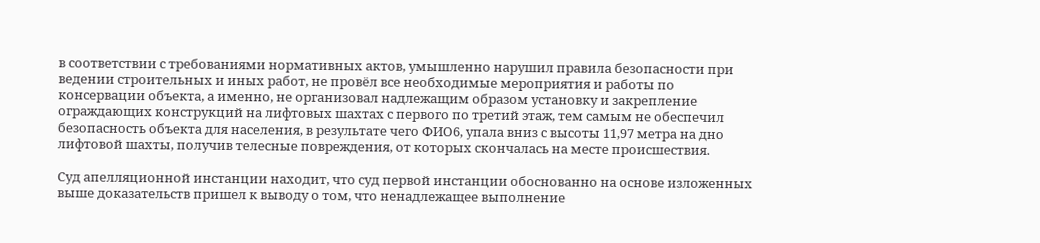в соответствии с требованиями нормативных актов, умышленно нарушил правила безопасности при ведении строительных и иных работ, не провёл все необходимые мероприятия и работы по консервации объекта, а именно, не организовал надлежащим образом установку и закрепление ограждающих конструкций на лифтовых шахтах с первого по третий этаж, тем самым не обеспечил безопасность объекта для населения, в результате чего ФИО6, упала вниз с высоты 11,97 метра на дно лифтовой шахты, получив телесные повреждения, от которых скончалась на месте происшествия.

Суд апелляционной инстанции находит, что суд первой инстанции обоснованно на основе изложенных выше доказательств пришел к выводу о том, что ненадлежащее выполнение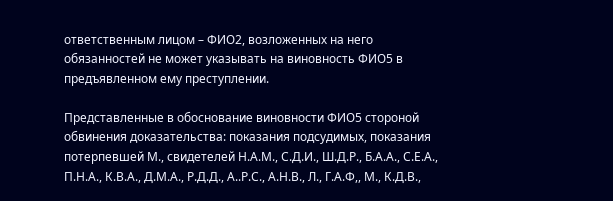ответственным лицом – ФИО2, возложенных на него обязанностей не может указывать на виновность ФИО5 в предъявленном ему преступлении.

Представленные в обоснование виновности ФИО5 стороной обвинения доказательства: показания подсудимых, показания потерпевшей М., свидетелей Н.А.М., С.Д.И., Ш.Д.Р., Б.А.А., С.Е.А., П.Н.А., К.В.А., Д.М.А., Р.Д.Д., А..Р.С., А.Н.В., Л., Г.А.Ф,, М., К.Д.В.,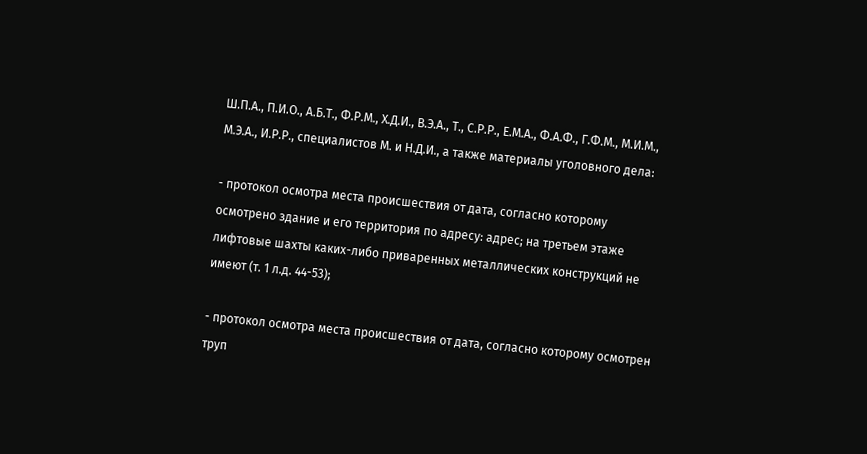Ш.П.А., П.И.О., А.Б.Т., Ф.Р.М., Х.Д.И., В.Э.А., Т., С.Р.Р., Е.М.А., Ф.А.Ф., Г.Ф.М., М.И.М., М.Э.А., И.Р.Р., специалистов М. и Н.Д.И., а также материалы уголовного дела:

- протокол осмотра места происшествия от дата, согласно которому осмотрено здание и его территория по адресу: адрес; на третьем этаже лифтовые шахты каких-либо приваренных металлических конструкций не имеют (т. 1 л.д. 44-53);

- протокол осмотра места происшествия от дата, согласно которому осмотрен труп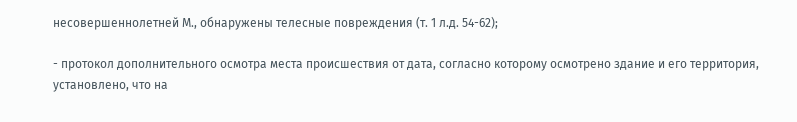несовершеннолетней М., обнаружены телесные повреждения (т. 1 л.д. 54-62);

- протокол дополнительного осмотра места происшествия от дата, согласно которому осмотрено здание и его территория, установлено, что на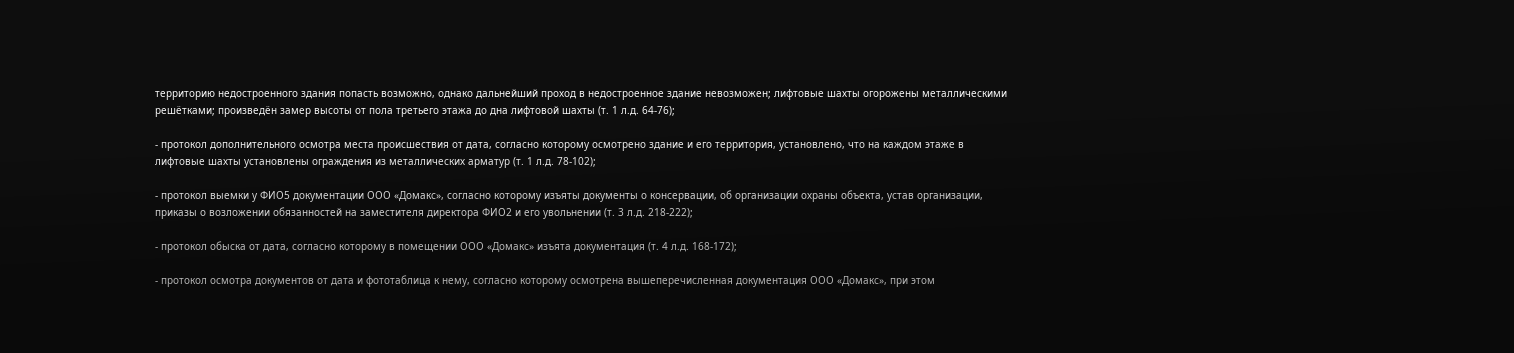территорию недостроенного здания попасть возможно, однако дальнейший проход в недостроенное здание невозможен; лифтовые шахты огорожены металлическими решётками; произведён замер высоты от пола третьего этажа до дна лифтовой шахты (т. 1 л.д. 64-76);

- протокол дополнительного осмотра места происшествия от дата, согласно которому осмотрено здание и его территория, установлено, что на каждом этаже в лифтовые шахты установлены ограждения из металлических арматур (т. 1 л.д. 78-102);

- протокол выемки у ФИО5 документации ООО «Домакс», согласно которому изъяты документы о консервации, об организации охраны объекта, устав организации, приказы о возложении обязанностей на заместителя директора ФИО2 и его увольнении (т. 3 л.д. 218-222);

- протокол обыска от дата, согласно которому в помещении ООО «Домакс» изъята документация (т. 4 л.д. 168-172);

- протокол осмотра документов от дата и фототаблица к нему, согласно которому осмотрена вышеперечисленная документация ООО «Домакс», при этом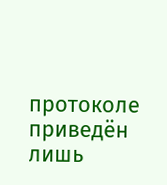протоколе приведён лишь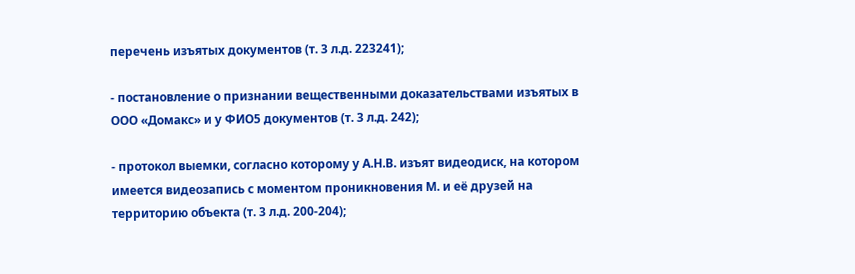перечень изъятых документов (т. 3 л.д. 223241);

- постановление о признании вещественными доказательствами изъятых в ООО «Домакс» и у ФИО5 документов (т. 3 л.д. 242);

- протокол выемки, согласно которому у А.Н.В. изъят видеодиск, на котором имеется видеозапись с моментом проникновения М. и её друзей на территорию объекта (т. 3 л.д. 200-204);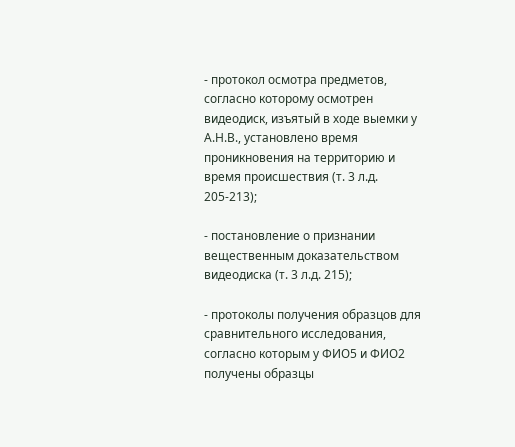- протокол осмотра предметов, согласно которому осмотрен видеодиск, изъятый в ходе выемки у А.Н.В., установлено время проникновения на территорию и время происшествия (т. 3 л.д. 205-213);

- постановление о признании вещественным доказательством видеодиска (т. 3 л.д. 215);

- протоколы получения образцов для сравнительного исследования, согласно которым у ФИО5 и ФИО2 получены образцы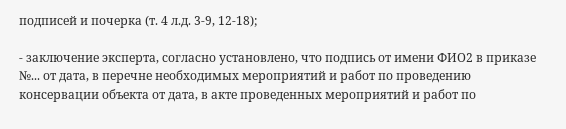подписей и почерка (т. 4 л.д. 3-9, 12-18);

- заключение эксперта, согласно установлено, что подпись от имени ФИО2 в приказе №... от дата, в перечне необходимых мероприятий и работ по проведению консервации объекта от дата, в акте проведенных мероприятий и работ по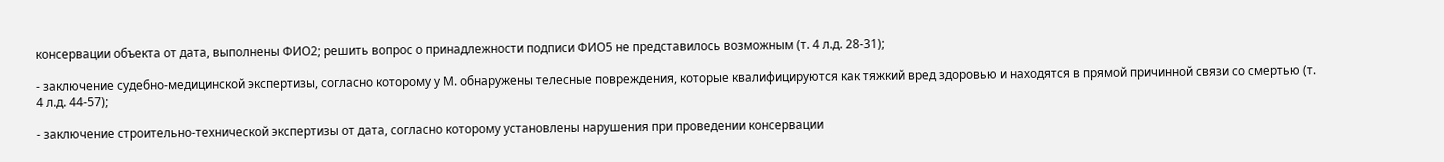консервации объекта от дата, выполнены ФИО2; решить вопрос о принадлежности подписи ФИО5 не представилось возможным (т. 4 л.д. 28-31);

- заключение судебно-медицинской экспертизы, согласно которому у М. обнаружены телесные повреждения, которые квалифицируются как тяжкий вред здоровью и находятся в прямой причинной связи со смертью (т. 4 л.д. 44-57);

- заключение строительно-технической экспертизы от дата, согласно которому установлены нарушения при проведении консервации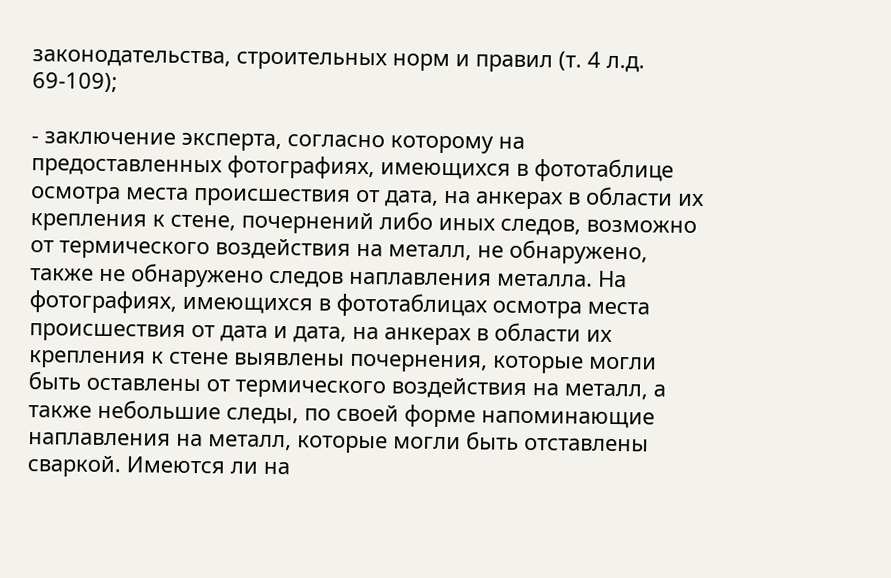законодательства, строительных норм и правил (т. 4 л.д. 69-109);

- заключение эксперта, согласно которому на предоставленных фотографиях, имеющихся в фототаблице осмотра места происшествия от дата, на анкерах в области их крепления к стене, почернений либо иных следов, возможно от термического воздействия на металл, не обнаружено, также не обнаружено следов наплавления металла. На фотографиях, имеющихся в фототаблицах осмотра места происшествия от дата и дата, на анкерах в области их крепления к стене выявлены почернения, которые могли быть оставлены от термического воздействия на металл, а также небольшие следы, по своей форме напоминающие наплавления на металл, которые могли быть отставлены сваркой. Имеются ли на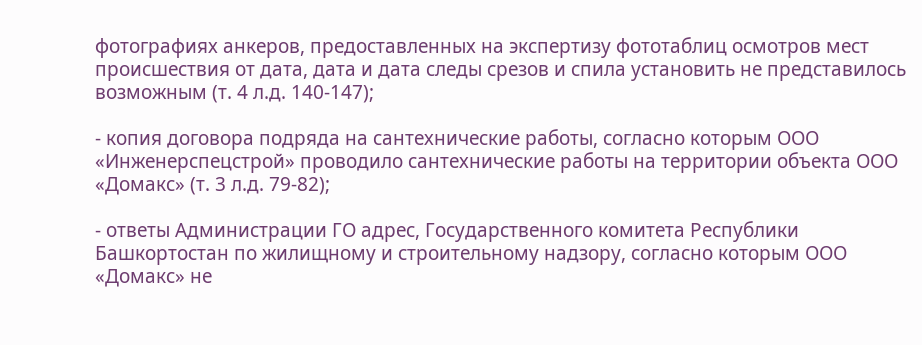фотографиях анкеров, предоставленных на экспертизу фототаблиц осмотров мест происшествия от дата, дата и дата следы срезов и спила установить не представилось возможным (т. 4 л.д. 140-147);

- копия договора подряда на сантехнические работы, согласно которым ООО «Инженерспецстрой» проводило сантехнические работы на территории объекта ООО «Домакс» (т. 3 л.д. 79-82);

- ответы Администрации ГО адрес, Государственного комитета Республики Башкортостан по жилищному и строительному надзору, согласно которым ООО «Домакс» не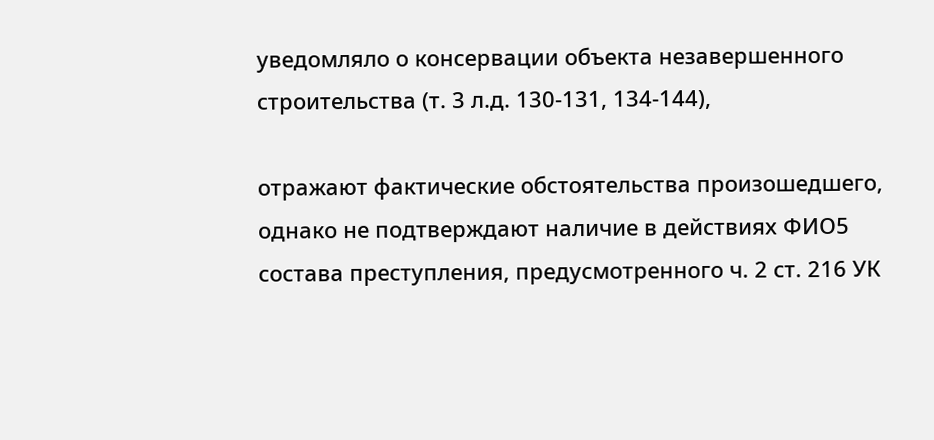уведомляло о консервации объекта незавершенного строительства (т. 3 л.д. 130-131, 134-144),

отражают фактические обстоятельства произошедшего, однако не подтверждают наличие в действиях ФИО5 состава преступления, предусмотренного ч. 2 ст. 216 УК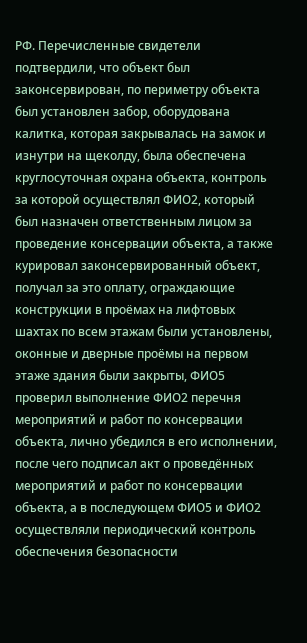РФ. Перечисленные свидетели подтвердили, что объект был законсервирован, по периметру объекта был установлен забор, оборудована калитка, которая закрывалась на замок и изнутри на щеколду, была обеспечена круглосуточная охрана объекта, контроль за которой осуществлял ФИО2, который был назначен ответственным лицом за проведение консервации объекта, а также курировал законсервированный объект, получал за это оплату, ограждающие конструкции в проёмах на лифтовых шахтах по всем этажам были установлены, оконные и дверные проёмы на первом этаже здания были закрыты, ФИО5 проверил выполнение ФИО2 перечня мероприятий и работ по консервации объекта, лично убедился в его исполнении, после чего подписал акт о проведённых мероприятий и работ по консервации объекта, а в последующем ФИО5 и ФИО2 осуществляли периодический контроль обеспечения безопасности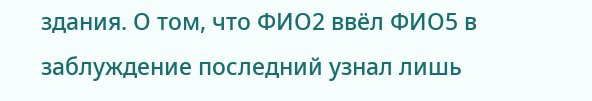здания. О том, что ФИО2 ввёл ФИО5 в заблуждение последний узнал лишь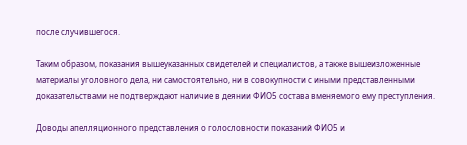после случившегося.

Таким образом, показания вышеуказанных свидетелей и специалистов, а также вышеизложенные материалы уголовного дела, ни самостоятельно, ни в совокупности с иными представленными доказательствами не подтверждают наличие в деянии ФИО5 состава вменяемого ему преступления.

Доводы апелляционного представления о голословности показаний ФИО5 и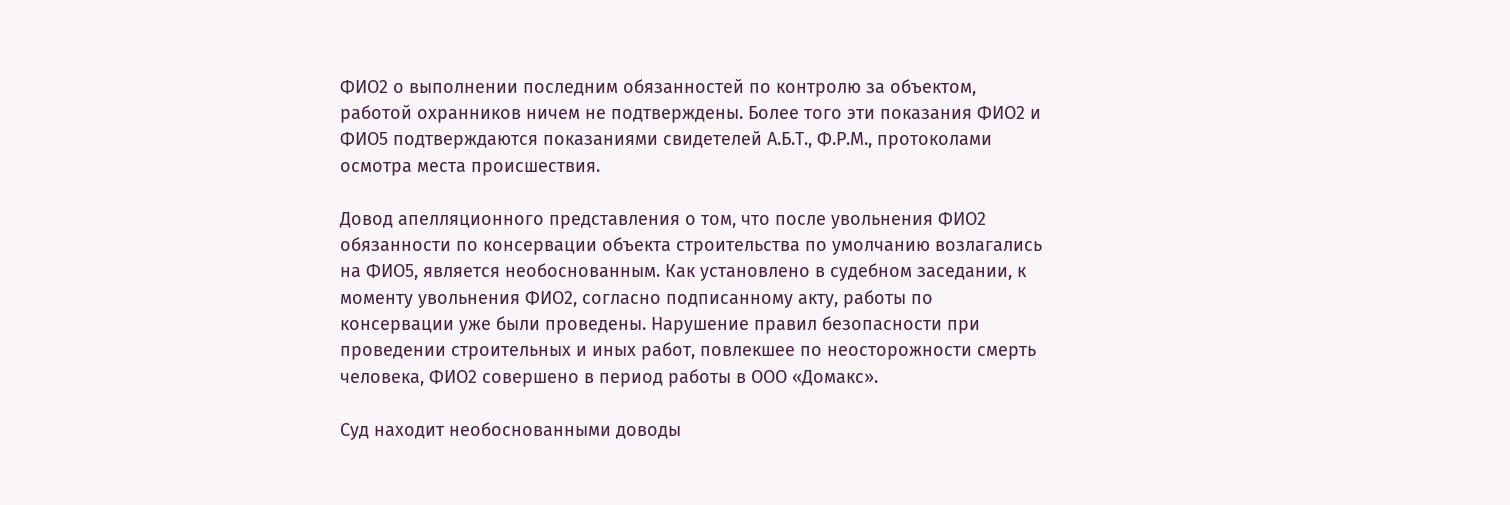ФИО2 о выполнении последним обязанностей по контролю за объектом, работой охранников ничем не подтверждены. Более того эти показания ФИО2 и ФИО5 подтверждаются показаниями свидетелей А.Б.Т., Ф.Р.М., протоколами осмотра места происшествия.

Довод апелляционного представления о том, что после увольнения ФИО2 обязанности по консервации объекта строительства по умолчанию возлагались на ФИО5, является необоснованным. Как установлено в судебном заседании, к моменту увольнения ФИО2, согласно подписанному акту, работы по консервации уже были проведены. Нарушение правил безопасности при проведении строительных и иных работ, повлекшее по неосторожности смерть человека, ФИО2 совершено в период работы в ООО «Домакс».

Суд находит необоснованными доводы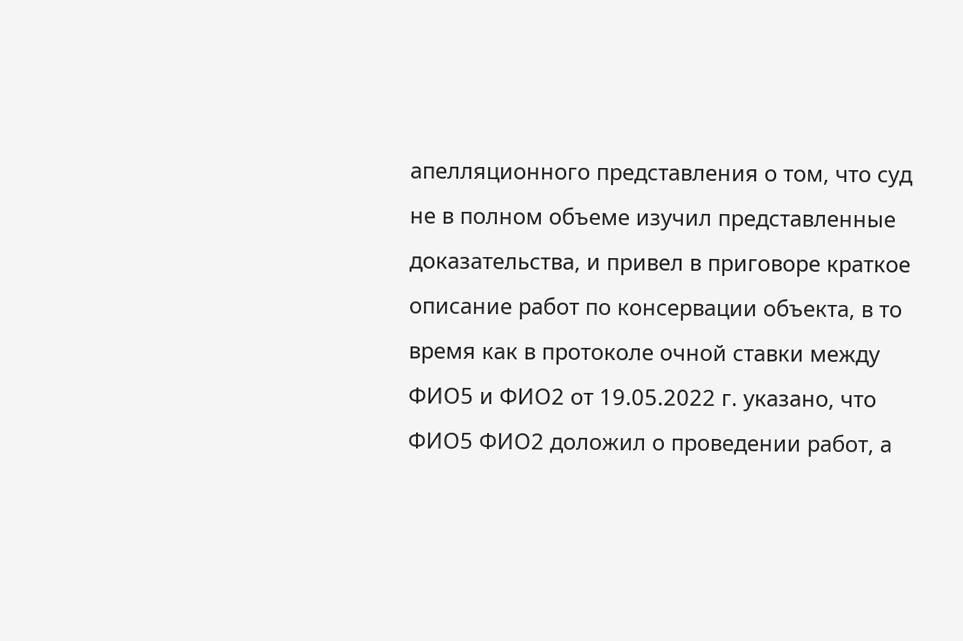апелляционного представления о том, что суд не в полном объеме изучил представленные доказательства, и привел в приговоре краткое описание работ по консервации объекта, в то время как в протоколе очной ставки между ФИО5 и ФИО2 от 19.05.2022 г. указано, что ФИО5 ФИО2 доложил о проведении работ, а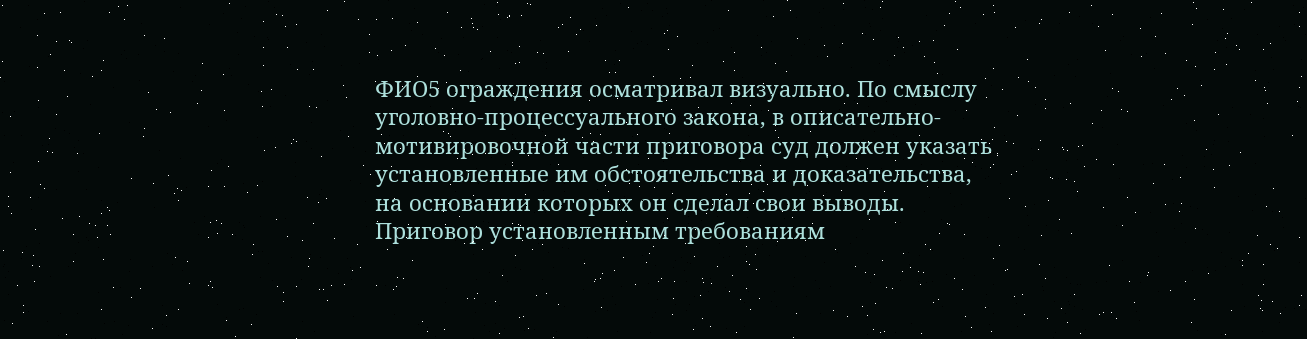ФИО5 ограждения осматривал визуально. По смыслу уголовно-процессуального закона, в описательно-мотивировочной части приговора суд должен указать установленные им обстоятельства и доказательства, на основании которых он сделал свои выводы. Приговор установленным требованиям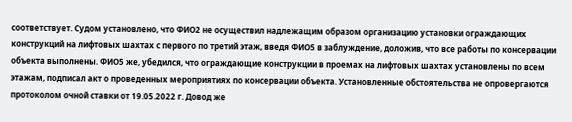соответствует. Судом установлено, что ФИО2 не осуществил надлежащим образом организацию установки ограждающих конструкций на лифтовых шахтах с первого по третий этаж, введя ФИО5 в заблуждение, доложив, что все работы по консервации объекта выполнены. ФИО5 же, убедился, что ограждающие конструкции в проемах на лифтовых шахтах установлены по всем этажам, подписал акт о проведенных мероприятиях по консервации объекта. Установленные обстоятельства не опровергаются протоколом очной ставки от 19.05.2022 г. Довод же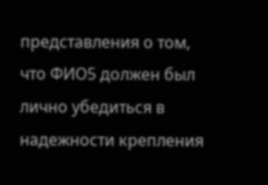представления о том, что ФИО5 должен был лично убедиться в надежности крепления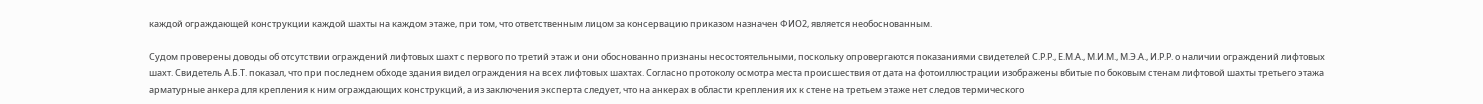каждой ограждающей конструкции каждой шахты на каждом этаже, при том, что ответственным лицом за консервацию приказом назначен ФИО2, является необоснованным.

Судом проверены доводы об отсутствии ограждений лифтовых шахт с первого по третий этаж и они обоснованно признаны несостоятельными, поскольку опровергаются показаниями свидетелей С.Р.Р., Е.М.А., М.И.М., М.Э.А., И.Р.Р. о наличии ограждений лифтовых шахт. Свидетель А.Б.Т. показал, что при последнем обходе здания видел ограждения на всех лифтовых шахтах. Согласно протоколу осмотра места происшествия от дата на фотоиллюстрации изображены вбитые по боковым стенам лифтовой шахты третьего этажа арматурные анкера для крепления к ним ограждающих конструкций, а из заключения эксперта следует, что на анкерах в области крепления их к стене на третьем этаже нет следов термического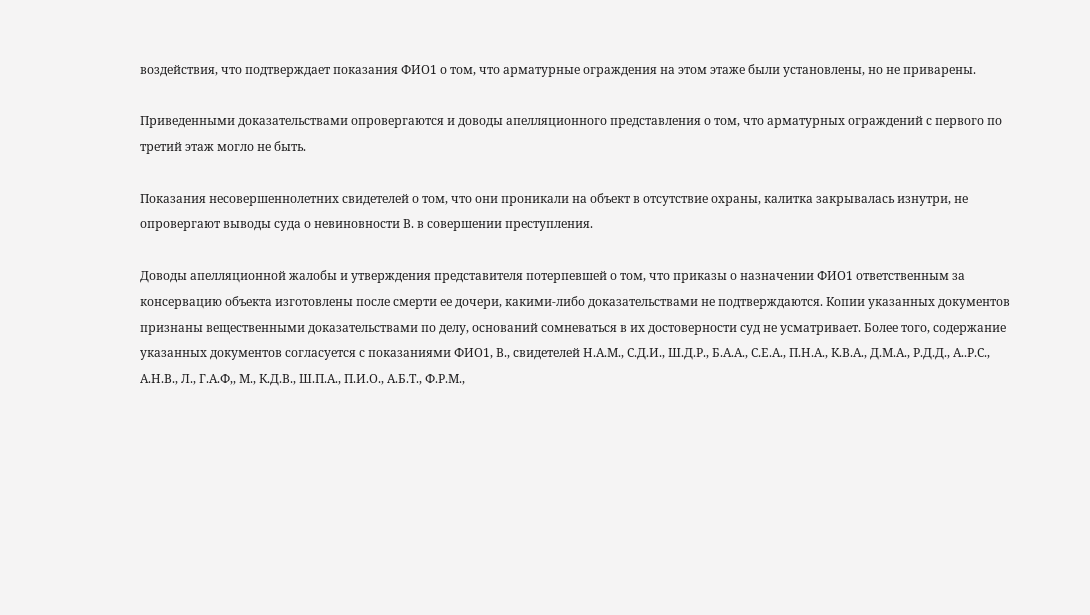воздействия, что подтверждает показания ФИО1 о том, что арматурные ограждения на этом этаже были установлены, но не приварены.

Приведенными доказательствами опровергаются и доводы апелляционного представления о том, что арматурных ограждений с первого по третий этаж могло не быть.

Показания несовершеннолетних свидетелей о том, что они проникали на объект в отсутствие охраны, калитка закрывалась изнутри, не опровергают выводы суда о невиновности В. в совершении преступления.

Доводы апелляционной жалобы и утверждения представителя потерпевшей о том, что приказы о назначении ФИО1 ответственным за консервацию объекта изготовлены после смерти ее дочери, какими-либо доказательствами не подтверждаются. Копии указанных документов признаны вещественными доказательствами по делу, оснований сомневаться в их достоверности суд не усматривает. Более того, содержание указанных документов согласуется с показаниями ФИО1, В., свидетелей Н.А.М., С.Д.И., Ш.Д.Р., Б.А.А., С.Е.А., П.Н.А., К.В.А., Д.М.А., Р.Д.Д., А..Р.С., А.Н.В., Л., Г.А.Ф,, М., К.Д.В., Ш.П.А., П.И.О., А.Б.Т., Ф.Р.М.,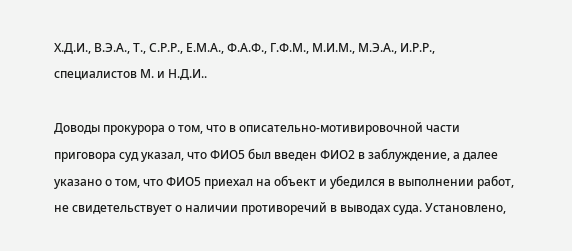Х.Д.И., В.Э.А., Т., С.Р.Р., Е.М.А., Ф.А.Ф., Г.Ф.М., М.И.М., М.Э.А., И.Р.Р., специалистов М. и Н.Д.И..

Доводы прокурора о том, что в описательно-мотивировочной части приговора суд указал, что ФИО5 был введен ФИО2 в заблуждение, а далее указано о том, что ФИО5 приехал на объект и убедился в выполнении работ, не свидетельствует о наличии противоречий в выводах суда. Установлено,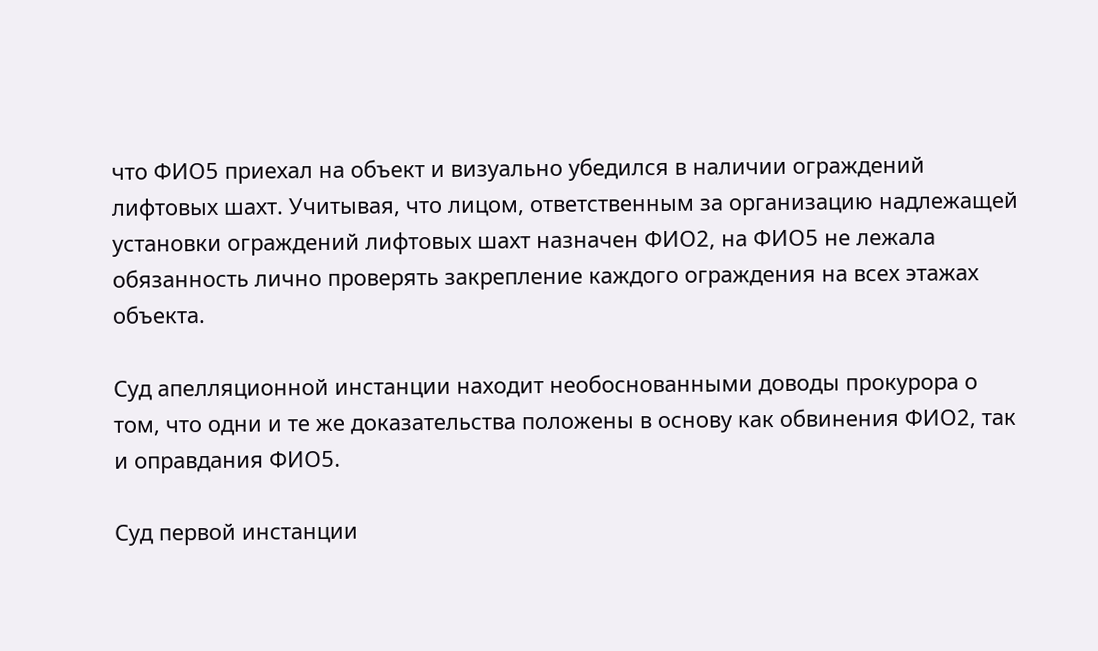что ФИО5 приехал на объект и визуально убедился в наличии ограждений лифтовых шахт. Учитывая, что лицом, ответственным за организацию надлежащей установки ограждений лифтовых шахт назначен ФИО2, на ФИО5 не лежала обязанность лично проверять закрепление каждого ограждения на всех этажах объекта.

Суд апелляционной инстанции находит необоснованными доводы прокурора о том, что одни и те же доказательства положены в основу как обвинения ФИО2, так и оправдания ФИО5.

Суд первой инстанции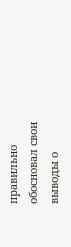правильно обосновал свои выводы о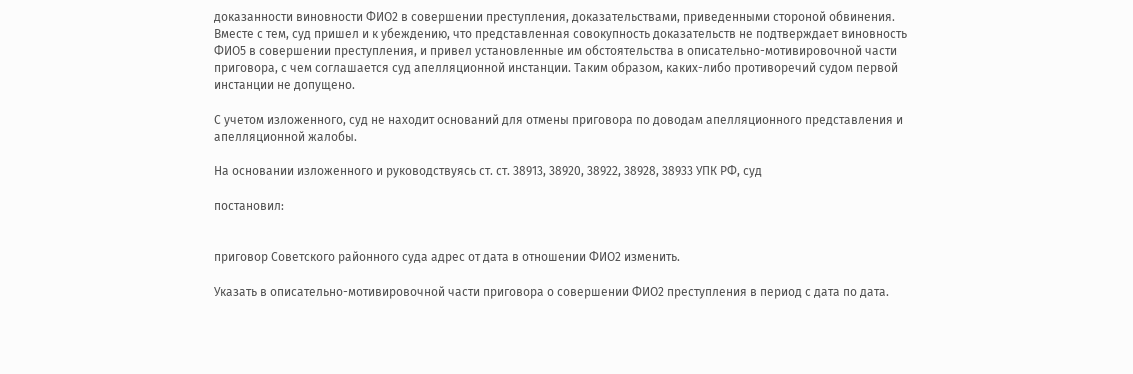доказанности виновности ФИО2 в совершении преступления, доказательствами, приведенными стороной обвинения. Вместе с тем, суд пришел и к убеждению, что представленная совокупность доказательств не подтверждает виновность ФИО5 в совершении преступления, и привел установленные им обстоятельства в описательно-мотивировочной части приговора, с чем соглашается суд апелляционной инстанции. Таким образом, каких-либо противоречий судом первой инстанции не допущено.

С учетом изложенного, суд не находит оснований для отмены приговора по доводам апелляционного представления и апелляционной жалобы.

На основании изложенного и руководствуясь ст. ст. 38913, 38920, 38922, 38928, 38933 УПК РФ, суд

постановил:


приговор Советского районного суда адрес от дата в отношении ФИО2 изменить.

Указать в описательно-мотивировочной части приговора о совершении ФИО2 преступления в период с дата по дата.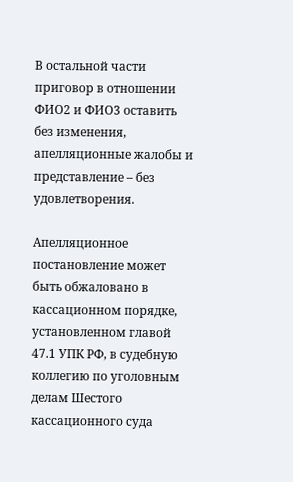В остальной части приговор в отношении ФИО2 и ФИО3 оставить без изменения, апелляционные жалобы и представление – без удовлетворения.

Апелляционное постановление может быть обжаловано в кассационном порядке, установленном главой 47.1 УПК РФ, в судебную коллегию по уголовным делам Шестого кассационного суда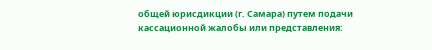общей юрисдикции (г. Самара) путем подачи кассационной жалобы или представления: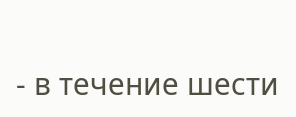- в течение шести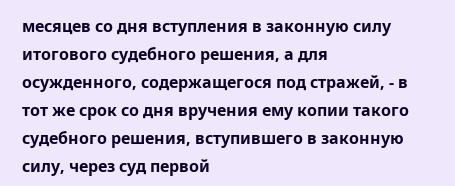месяцев со дня вступления в законную силу итогового судебного решения, а для осужденного, содержащегося под стражей, - в тот же срок со дня вручения ему копии такого судебного решения, вступившего в законную силу, через суд первой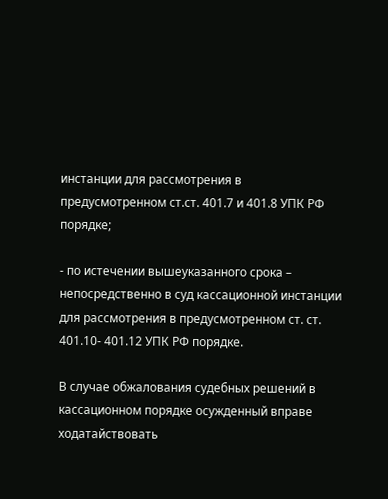инстанции для рассмотрения в предусмотренном ст.ст. 401.7 и 401.8 УПК РФ порядке;

- по истечении вышеуказанного срока – непосредственно в суд кассационной инстанции для рассмотрения в предусмотренном ст. ст. 401.10- 401.12 УПК РФ порядке.

В случае обжалования судебных решений в кассационном порядке осужденный вправе ходатайствовать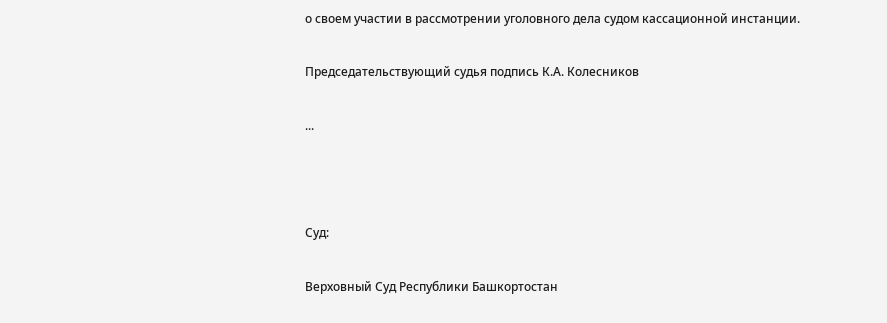о своем участии в рассмотрении уголовного дела судом кассационной инстанции.

Председательствующий судья подпись К.А. Колесников

...



Суд:

Верховный Суд Республики Башкортостан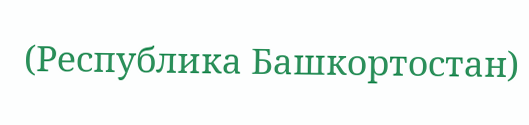(Республика Башкортостан)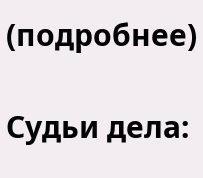(подробнее)

Судьи дела: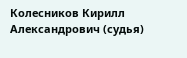Колесников Кирилл Александрович (судья)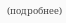(подробнее)